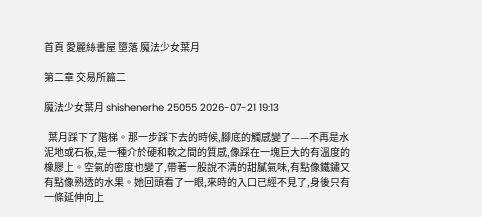首頁 愛麗絲書屋 墮落 魔法少女葉月

第二章 交易所篇二

魔法少女葉月 shishenerhe 25055 2026-07-21 19:13

  葉月踩下了階梯。那一步踩下去的時候,腳底的觸感變了——不再是水泥地或石板,是一種介於硬和軟之間的質感,像踩在一塊巨大的有溫度的橡膠上。空氣的密度也變了,帶著一股說不清的甜膩氣味,有點像鐵鏽又有點像熟透的水果。她回頭看了一眼,來時的入口已經不見了,身後只有一條延伸向上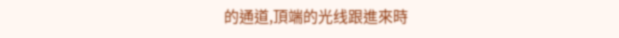的通道,頂端的光线跟進來時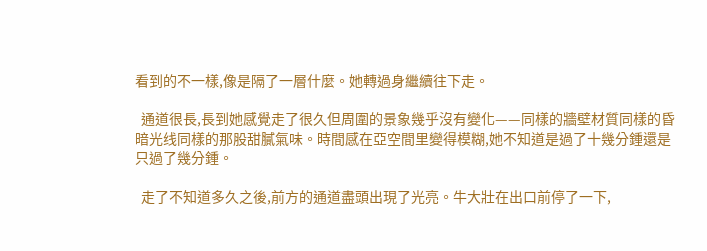看到的不一樣,像是隔了一層什麼。她轉過身繼續往下走。

  通道很長,長到她感覺走了很久但周圍的景象幾乎沒有變化——同樣的牆壁材質同樣的昏暗光线同樣的那股甜膩氣味。時間感在亞空間里變得模糊,她不知道是過了十幾分鍾還是只過了幾分鍾。

  走了不知道多久之後,前方的通道盡頭出現了光亮。牛大壯在出口前停了一下,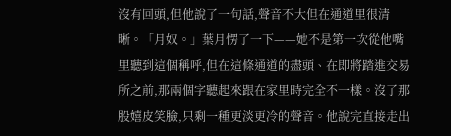沒有回頭,但他說了一句話,聲音不大但在通道里很清晰。「月奴。」葉月愣了一下——她不是第一次從他嘴里聽到這個稱呼,但在這條通道的盡頭、在即將踏進交易所之前,那兩個字聽起來跟在家里時完全不一樣。沒了那股嬉皮笑臉,只剩一種更淡更冷的聲音。他說完直接走出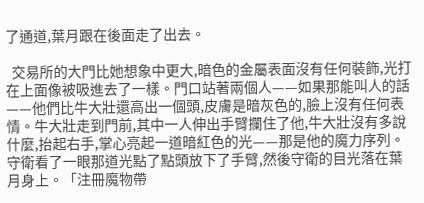了通道,葉月跟在後面走了出去。

  交易所的大門比她想象中更大,暗色的金屬表面沒有任何裝飾,光打在上面像被吸進去了一樣。門口站著兩個人——如果那能叫人的話——他們比牛大壯還高出一個頭,皮膚是暗灰色的,臉上沒有任何表情。牛大壯走到門前,其中一人伸出手臂攔住了他,牛大壯沒有多說什麼,抬起右手,掌心亮起一道暗紅色的光——那是他的魔力序列。守衛看了一眼那道光點了點頭放下了手臂,然後守衛的目光落在葉月身上。「注冊魔物帶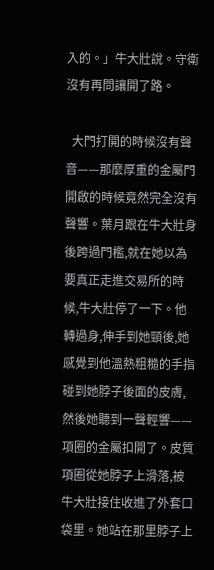入的。」牛大壯說。守衛沒有再問讓開了路。

  大門打開的時候沒有聲音——那麼厚重的金屬門開啟的時候竟然完全沒有聲響。葉月跟在牛大壯身後跨過門檻,就在她以為要真正走進交易所的時候,牛大壯停了一下。他轉過身,伸手到她頸後,她感覺到他溫熱粗糙的手指碰到她脖子後面的皮膚,然後她聽到一聲輕響——項圈的金屬扣開了。皮質項圈從她脖子上滑落,被牛大壯接住收進了外套口袋里。她站在那里脖子上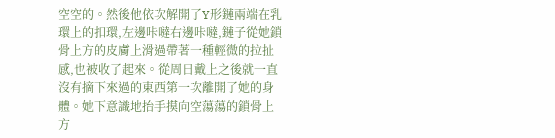空空的。然後他依次解開了Y形鏈兩端在乳環上的扣環,左邊咔噠右邊咔噠,鏈子從她鎖骨上方的皮膚上滑過帶著一種輕微的拉扯感,也被收了起來。從周日戴上之後就一直沒有摘下來過的東西第一次離開了她的身體。她下意識地抬手摸向空蕩蕩的鎖骨上方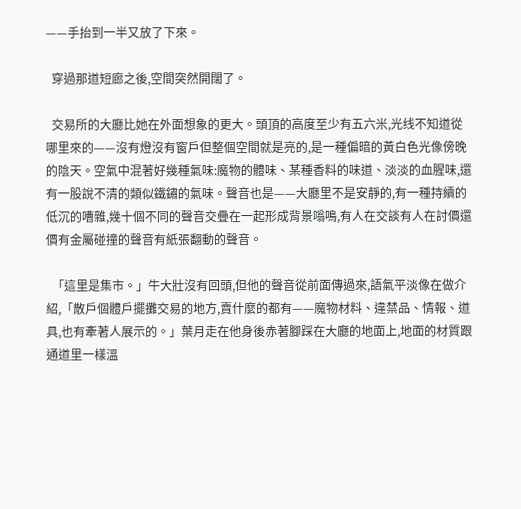——手抬到一半又放了下來。

  穿過那道短廊之後,空間突然開闊了。

  交易所的大廳比她在外面想象的更大。頭頂的高度至少有五六米,光线不知道從哪里來的——沒有燈沒有窗戶但整個空間就是亮的,是一種偏暗的黃白色光像傍晚的陰天。空氣中混著好幾種氣味:魔物的體味、某種香料的味道、淡淡的血腥味,還有一股說不清的類似鐵鏽的氣味。聲音也是——大廳里不是安靜的,有一種持續的低沉的嘈雜,幾十個不同的聲音交疊在一起形成背景嗡鳴,有人在交談有人在討價還價有金屬碰撞的聲音有紙張翻動的聲音。

  「這里是集市。」牛大壯沒有回頭,但他的聲音從前面傳過來,語氣平淡像在做介紹,「散戶個體戶擺攤交易的地方,賣什麼的都有——魔物材料、違禁品、情報、道具,也有牽著人展示的。」葉月走在他身後赤著腳踩在大廳的地面上,地面的材質跟通道里一樣溫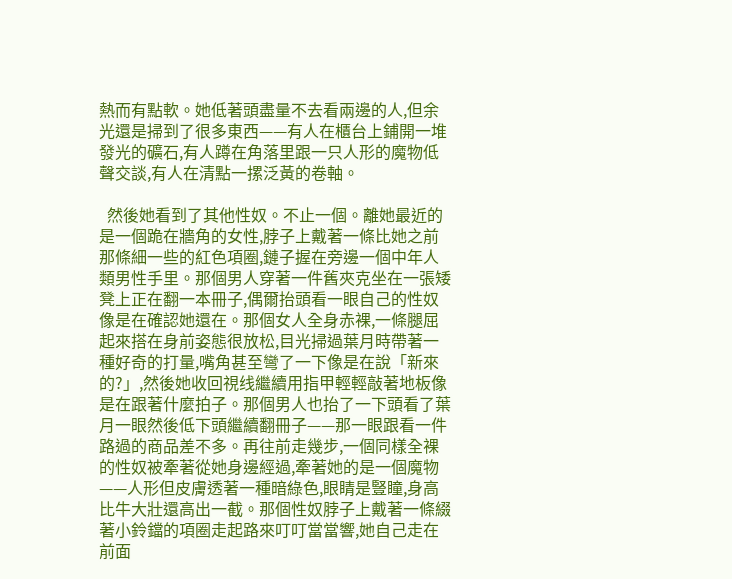熱而有點軟。她低著頭盡量不去看兩邊的人,但余光還是掃到了很多東西——有人在櫃台上鋪開一堆發光的礦石,有人蹲在角落里跟一只人形的魔物低聲交談,有人在清點一摞泛黃的卷軸。

  然後她看到了其他性奴。不止一個。離她最近的是一個跪在牆角的女性,脖子上戴著一條比她之前那條細一些的紅色項圈,鏈子握在旁邊一個中年人類男性手里。那個男人穿著一件舊夾克坐在一張矮凳上正在翻一本冊子,偶爾抬頭看一眼自己的性奴像是在確認她還在。那個女人全身赤裸,一條腿屈起來搭在身前姿態很放松,目光掃過葉月時帶著一種好奇的打量,嘴角甚至彎了一下像是在說「新來的?」,然後她收回視线繼續用指甲輕輕敲著地板像是在跟著什麼拍子。那個男人也抬了一下頭看了葉月一眼然後低下頭繼續翻冊子——那一眼跟看一件路過的商品差不多。再往前走幾步,一個同樣全裸的性奴被牽著從她身邊經過,牽著她的是一個魔物——人形但皮膚透著一種暗綠色,眼睛是豎瞳,身高比牛大壯還高出一截。那個性奴脖子上戴著一條綴著小鈴鐺的項圈走起路來叮叮當當響,她自己走在前面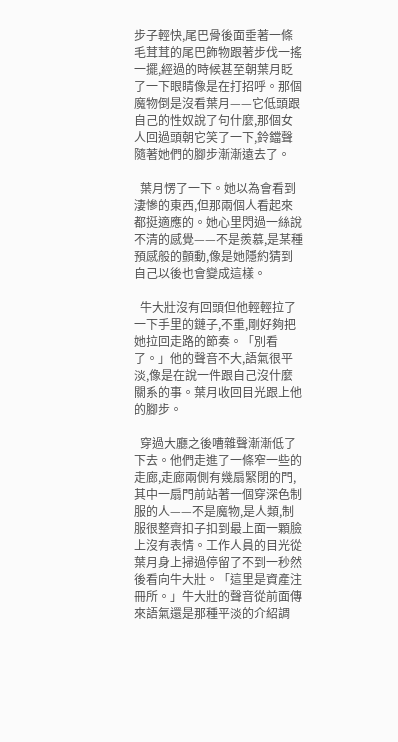步子輕快,尾巴骨後面垂著一條毛茸茸的尾巴飾物跟著步伐一搖一擺,經過的時候甚至朝葉月眨了一下眼睛像是在打招呼。那個魔物倒是沒看葉月——它低頭跟自己的性奴說了句什麼,那個女人回過頭朝它笑了一下,鈴鐺聲隨著她們的腳步漸漸遠去了。

  葉月愣了一下。她以為會看到淒慘的東西,但那兩個人看起來都挺適應的。她心里閃過一絲說不清的感覺——不是羨慕,是某種預感般的顫動,像是她隱約猜到自己以後也會變成這樣。

  牛大壯沒有回頭但他輕輕拉了一下手里的鏈子,不重,剛好夠把她拉回走路的節奏。「別看了。」他的聲音不大,語氣很平淡,像是在說一件跟自己沒什麼關系的事。葉月收回目光跟上他的腳步。

  穿過大廳之後嘈雜聲漸漸低了下去。他們走進了一條窄一些的走廊,走廊兩側有幾扇緊閉的門,其中一扇門前站著一個穿深色制服的人——不是魔物,是人類,制服很整齊扣子扣到最上面一顆臉上沒有表情。工作人員的目光從葉月身上掃過停留了不到一秒然後看向牛大壯。「這里是資產注冊所。」牛大壯的聲音從前面傳來語氣還是那種平淡的介紹調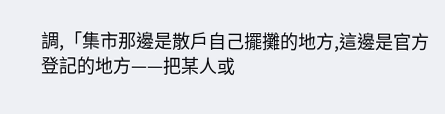調,「集市那邊是散戶自己擺攤的地方,這邊是官方登記的地方——把某人或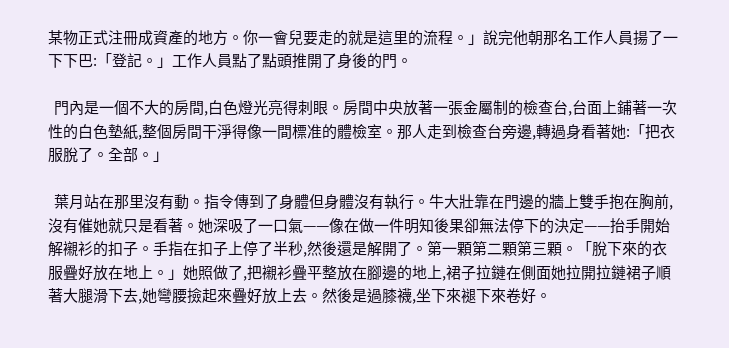某物正式注冊成資產的地方。你一會兒要走的就是這里的流程。」說完他朝那名工作人員揚了一下下巴:「登記。」工作人員點了點頭推開了身後的門。

  門內是一個不大的房間,白色燈光亮得刺眼。房間中央放著一張金屬制的檢查台,台面上鋪著一次性的白色墊紙,整個房間干淨得像一間標准的體檢室。那人走到檢查台旁邊,轉過身看著她:「把衣服脫了。全部。」

  葉月站在那里沒有動。指令傳到了身體但身體沒有執行。牛大壯靠在門邊的牆上雙手抱在胸前,沒有催她就只是看著。她深吸了一口氣——像在做一件明知後果卻無法停下的決定——抬手開始解襯衫的扣子。手指在扣子上停了半秒,然後還是解開了。第一顆第二顆第三顆。「脫下來的衣服疊好放在地上。」她照做了,把襯衫疊平整放在腳邊的地上,裙子拉鏈在側面她拉開拉鏈裙子順著大腿滑下去,她彎腰撿起來疊好放上去。然後是過膝襪,坐下來褪下來卷好。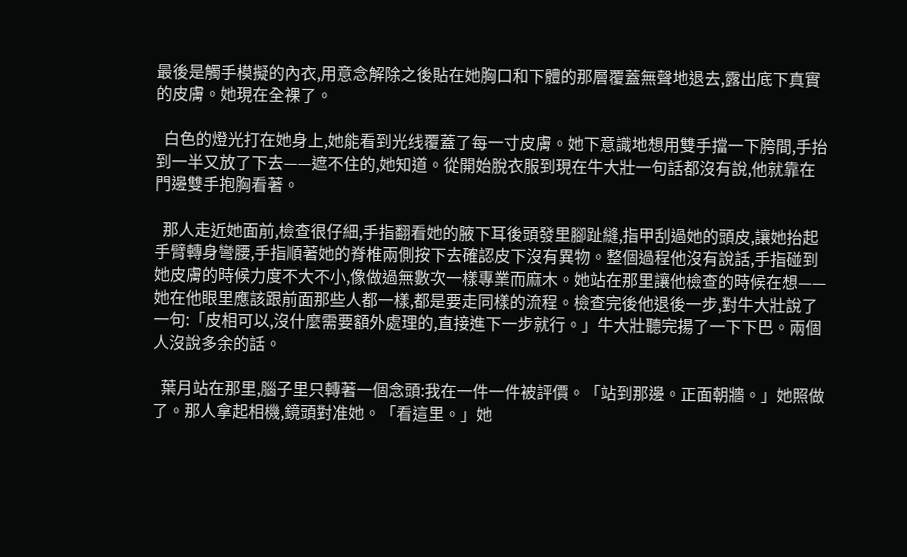最後是觸手模擬的內衣,用意念解除之後貼在她胸口和下體的那層覆蓋無聲地退去,露出底下真實的皮膚。她現在全裸了。

  白色的燈光打在她身上,她能看到光线覆蓋了每一寸皮膚。她下意識地想用雙手擋一下胯間,手抬到一半又放了下去——遮不住的,她知道。從開始脫衣服到現在牛大壯一句話都沒有說,他就靠在門邊雙手抱胸看著。

  那人走近她面前,檢查很仔細,手指翻看她的腋下耳後頭發里腳趾縫,指甲刮過她的頭皮,讓她抬起手臂轉身彎腰,手指順著她的脊椎兩側按下去確認皮下沒有異物。整個過程他沒有說話,手指碰到她皮膚的時候力度不大不小,像做過無數次一樣專業而麻木。她站在那里讓他檢查的時候在想——她在他眼里應該跟前面那些人都一樣,都是要走同樣的流程。檢查完後他退後一步,對牛大壯說了一句:「皮相可以,沒什麼需要額外處理的,直接進下一步就行。」牛大壯聽完揚了一下下巴。兩個人沒說多余的話。

  葉月站在那里,腦子里只轉著一個念頭:我在一件一件被評價。「站到那邊。正面朝牆。」她照做了。那人拿起相機,鏡頭對准她。「看這里。」她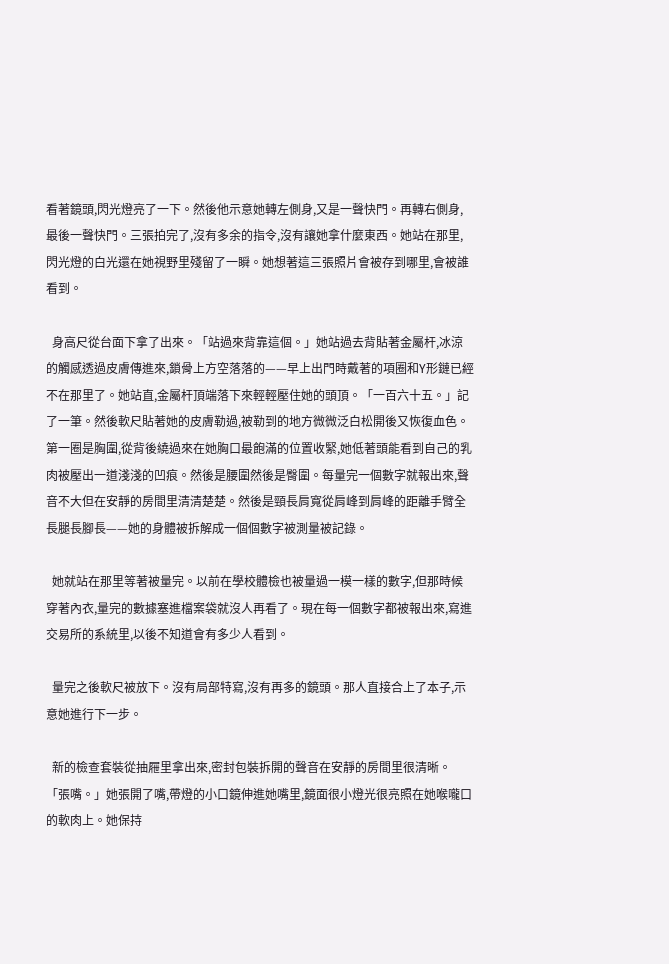看著鏡頭,閃光燈亮了一下。然後他示意她轉左側身,又是一聲快門。再轉右側身,最後一聲快門。三張拍完了,沒有多余的指令,沒有讓她拿什麼東西。她站在那里,閃光燈的白光還在她視野里殘留了一瞬。她想著這三張照片會被存到哪里,會被誰看到。

  身高尺從台面下拿了出來。「站過來背靠這個。」她站過去背貼著金屬杆,冰涼的觸感透過皮膚傳進來,鎖骨上方空落落的——早上出門時戴著的項圈和Y形鏈已經不在那里了。她站直,金屬杆頂端落下來輕輕壓住她的頭頂。「一百六十五。」記了一筆。然後軟尺貼著她的皮膚勒過,被勒到的地方微微泛白松開後又恢復血色。第一圈是胸圍,從背後繞過來在她胸口最飽滿的位置收緊,她低著頭能看到自己的乳肉被壓出一道淺淺的凹痕。然後是腰圍然後是臀圍。每量完一個數字就報出來,聲音不大但在安靜的房間里清清楚楚。然後是頸長肩寬從肩峰到肩峰的距離手臂全長腿長腳長——她的身體被拆解成一個個數字被測量被記錄。

  她就站在那里等著被量完。以前在學校體檢也被量過一模一樣的數字,但那時候穿著內衣,量完的數據塞進檔案袋就沒人再看了。現在每一個數字都被報出來,寫進交易所的系統里,以後不知道會有多少人看到。

  量完之後軟尺被放下。沒有局部特寫,沒有再多的鏡頭。那人直接合上了本子,示意她進行下一步。

  新的檢查套裝從抽屜里拿出來,密封包裝拆開的聲音在安靜的房間里很清晰。「張嘴。」她張開了嘴,帶燈的小口鏡伸進她嘴里,鏡面很小燈光很亮照在她喉嚨口的軟肉上。她保持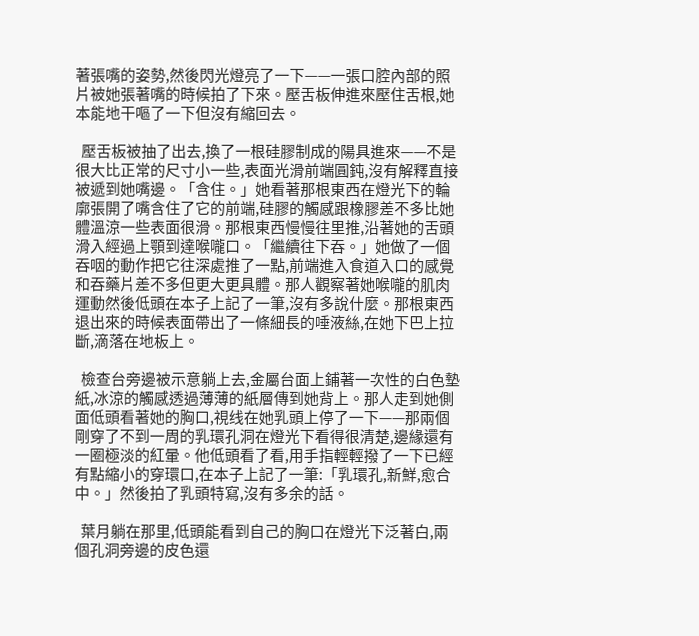著張嘴的姿勢,然後閃光燈亮了一下——一張口腔內部的照片被她張著嘴的時候拍了下來。壓舌板伸進來壓住舌根,她本能地干嘔了一下但沒有縮回去。

  壓舌板被抽了出去,換了一根硅膠制成的陽具進來——不是很大比正常的尺寸小一些,表面光滑前端圓鈍,沒有解釋直接被遞到她嘴邊。「含住。」她看著那根東西在燈光下的輪廓張開了嘴含住了它的前端,硅膠的觸感跟橡膠差不多比她體溫涼一些表面很滑。那根東西慢慢往里推,沿著她的舌頭滑入經過上顎到達喉嚨口。「繼續往下吞。」她做了一個吞咽的動作把它往深處推了一點,前端進入食道入口的感覺和吞藥片差不多但更大更具體。那人觀察著她喉嚨的肌肉運動然後低頭在本子上記了一筆,沒有多說什麼。那根東西退出來的時候表面帶出了一條細長的唾液絲,在她下巴上拉斷,滴落在地板上。

  檢查台旁邊被示意躺上去,金屬台面上鋪著一次性的白色墊紙,冰涼的觸感透過薄薄的紙層傳到她背上。那人走到她側面低頭看著她的胸口,視线在她乳頭上停了一下——那兩個剛穿了不到一周的乳環孔洞在燈光下看得很清楚,邊緣還有一圈極淡的紅暈。他低頭看了看,用手指輕輕撥了一下已經有點縮小的穿環口,在本子上記了一筆:「乳環孔,新鮮,愈合中。」然後拍了乳頭特寫,沒有多余的話。

  葉月躺在那里,低頭能看到自己的胸口在燈光下泛著白,兩個孔洞旁邊的皮色還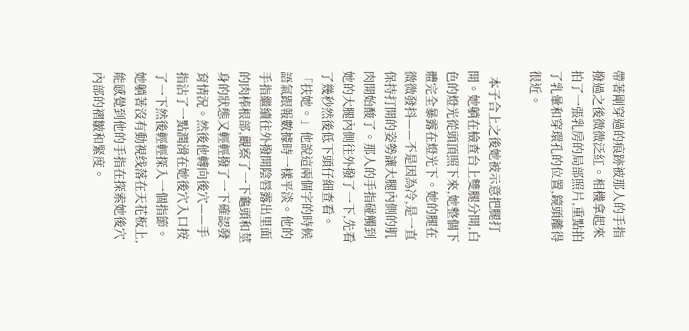帶著剛穿過的痕跡被那人的手指撥過之後微微泛紅。相機拿起來拍了一張乳房的局部照片,重點拍了乳暈和穿環孔的位置,鏡頭離得很近。

  本子合上之後她被示意把腿打開。她躺在檢查台上雙腿分開,白色的燈光從頭頂照下來,她整個下體完全暴露在燈光下。她的腿在微微發抖——不是因為冷,是一直保持打開的姿勢讓大腿內側的肌肉開始酸了。那人的手指碰觸到她的大腿內側往外撥了一下,先看了幾秒然後低下頭仔細查看。「扶她。」他說這兩個字的時候語氣跟報數據時一樣平淡。他的手指繼續往外撥開陰唇露出里面的肉棒根部,觀察了一下龜頭和莖身的狀態又輕輕撥了一下確認發育情況。然後他轉向後穴——手指沾了一點潤滑在她後穴入口按了一下然後輕輕探入一個指節。她躺著沒有動視线落在天花板上,能感覺到他的手指在探索她後穴內部的褶皺和緊度。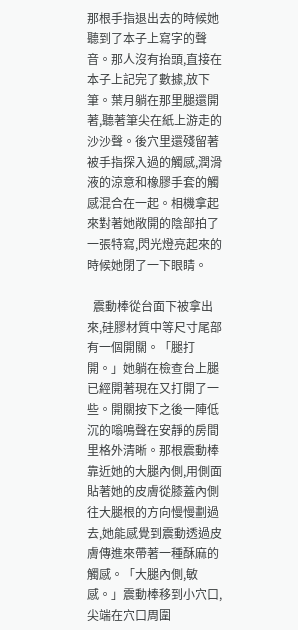那根手指退出去的時候她聽到了本子上寫字的聲音。那人沒有抬頭,直接在本子上記完了數據,放下筆。葉月躺在那里腿還開著,聽著筆尖在紙上游走的沙沙聲。後穴里還殘留著被手指探入過的觸感,潤滑液的涼意和橡膠手套的觸感混合在一起。相機拿起來對著她敞開的陰部拍了一張特寫,閃光燈亮起來的時候她閉了一下眼睛。

  震動棒從台面下被拿出來,硅膠材質中等尺寸尾部有一個開關。「腿打開。」她躺在檢查台上腿已經開著現在又打開了一些。開關按下之後一陣低沉的嗡鳴聲在安靜的房間里格外清晰。那根震動棒靠近她的大腿內側,用側面貼著她的皮膚從膝蓋內側往大腿根的方向慢慢劃過去,她能感覺到震動透過皮膚傳進來帶著一種酥麻的觸感。「大腿內側,敏感。」震動棒移到小穴口,尖端在穴口周圍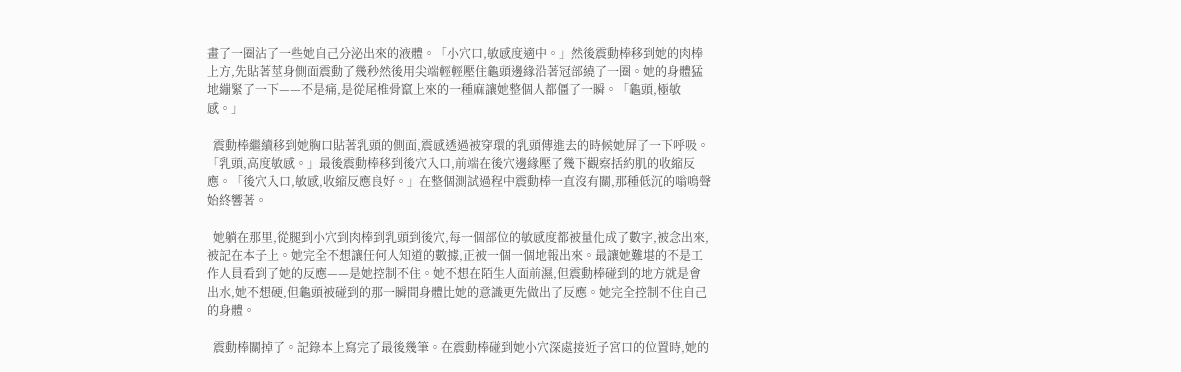畫了一圈沾了一些她自己分泌出來的液體。「小穴口,敏感度適中。」然後震動棒移到她的肉棒上方,先貼著莖身側面震動了幾秒然後用尖端輕輕壓住龜頭邊緣沿著冠部繞了一圈。她的身體猛地繃緊了一下——不是痛,是從尾椎骨竄上來的一種麻讓她整個人都僵了一瞬。「龜頭,極敏感。」

  震動棒繼續移到她胸口貼著乳頭的側面,震感透過被穿環的乳頭傳進去的時候她屏了一下呼吸。「乳頭,高度敏感。」最後震動棒移到後穴入口,前端在後穴邊緣壓了幾下觀察括約肌的收縮反應。「後穴入口,敏感,收縮反應良好。」在整個測試過程中震動棒一直沒有關,那種低沉的嗡鳴聲始終響著。

  她躺在那里,從腿到小穴到肉棒到乳頭到後穴,每一個部位的敏感度都被量化成了數字,被念出來,被記在本子上。她完全不想讓任何人知道的數據,正被一個一個地報出來。最讓她難堪的不是工作人員看到了她的反應——是她控制不住。她不想在陌生人面前濕,但震動棒碰到的地方就是會出水,她不想硬,但龜頭被碰到的那一瞬間身體比她的意識更先做出了反應。她完全控制不住自己的身體。

  震動棒關掉了。記錄本上寫完了最後幾筆。在震動棒碰到她小穴深處接近子宮口的位置時,她的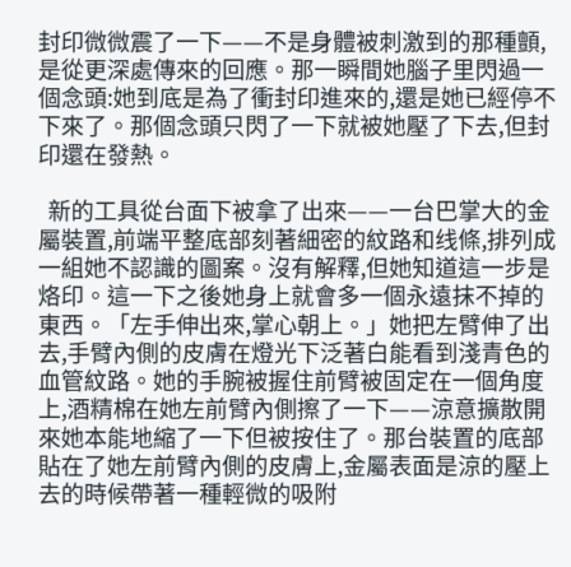封印微微震了一下——不是身體被刺激到的那種顫,是從更深處傳來的回應。那一瞬間她腦子里閃過一個念頭:她到底是為了衝封印進來的,還是她已經停不下來了。那個念頭只閃了一下就被她壓了下去,但封印還在發熱。

  新的工具從台面下被拿了出來——一台巴掌大的金屬裝置,前端平整底部刻著細密的紋路和线條,排列成一組她不認識的圖案。沒有解釋,但她知道這一步是烙印。這一下之後她身上就會多一個永遠抹不掉的東西。「左手伸出來,掌心朝上。」她把左臂伸了出去,手臂內側的皮膚在燈光下泛著白能看到淺青色的血管紋路。她的手腕被握住前臂被固定在一個角度上,酒精棉在她左前臂內側擦了一下——涼意擴散開來她本能地縮了一下但被按住了。那台裝置的底部貼在了她左前臂內側的皮膚上,金屬表面是涼的壓上去的時候帶著一種輕微的吸附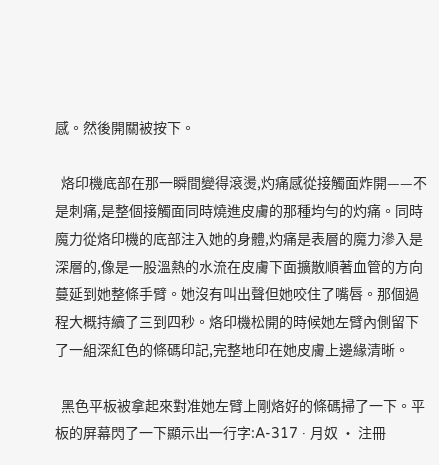感。然後開關被按下。

  烙印機底部在那一瞬間變得滾燙,灼痛感從接觸面炸開——不是刺痛,是整個接觸面同時燒進皮膚的那種均勻的灼痛。同時魔力從烙印機的底部注入她的身體,灼痛是表層的魔力滲入是深層的,像是一股溫熱的水流在皮膚下面擴散順著血管的方向蔓延到她整條手臂。她沒有叫出聲但她咬住了嘴唇。那個過程大概持續了三到四秒。烙印機松開的時候她左臂內側留下了一組深紅色的條碼印記,完整地印在她皮膚上邊緣清晰。

  黑色平板被拿起來對准她左臂上剛烙好的條碼掃了一下。平板的屏幕閃了一下顯示出一行字:A-317 · 月奴 · 注冊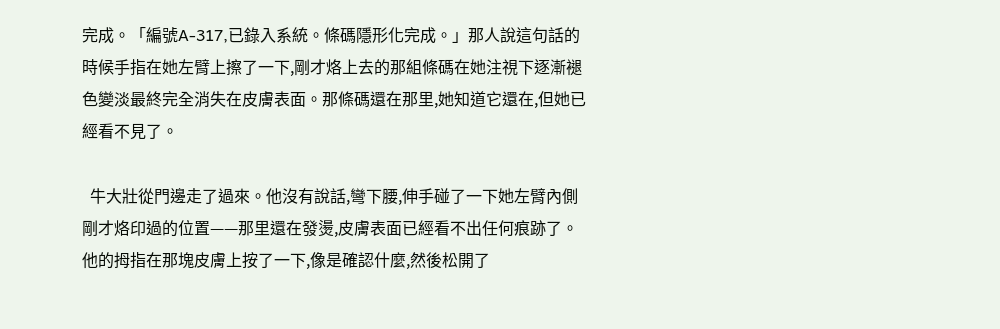完成。「編號A-317,已錄入系統。條碼隱形化完成。」那人說這句話的時候手指在她左臂上擦了一下,剛才烙上去的那組條碼在她注視下逐漸褪色變淡最終完全消失在皮膚表面。那條碼還在那里,她知道它還在,但她已經看不見了。

  牛大壯從門邊走了過來。他沒有說話,彎下腰,伸手碰了一下她左臂內側剛才烙印過的位置——那里還在發燙,皮膚表面已經看不出任何痕跡了。他的拇指在那塊皮膚上按了一下,像是確認什麼,然後松開了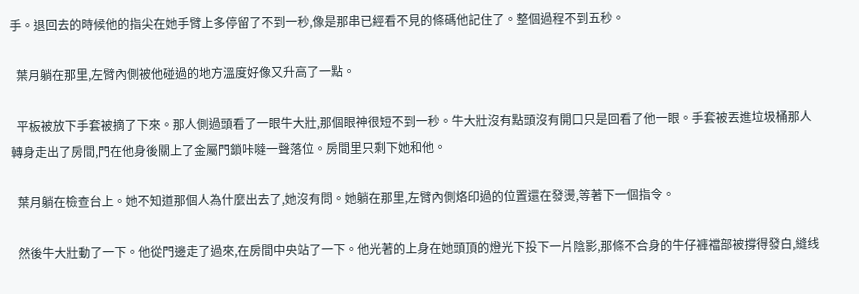手。退回去的時候他的指尖在她手臂上多停留了不到一秒,像是那串已經看不見的條碼他記住了。整個過程不到五秒。

  葉月躺在那里,左臂內側被他碰過的地方溫度好像又升高了一點。

  平板被放下手套被摘了下來。那人側過頭看了一眼牛大壯,那個眼神很短不到一秒。牛大壯沒有點頭沒有開口只是回看了他一眼。手套被丟進垃圾桶那人轉身走出了房間,門在他身後關上了金屬門鎖咔噠一聲落位。房間里只剩下她和他。

  葉月躺在檢查台上。她不知道那個人為什麼出去了,她沒有問。她躺在那里,左臂內側烙印過的位置還在發燙,等著下一個指令。

  然後牛大壯動了一下。他從門邊走了過來,在房間中央站了一下。他光著的上身在她頭頂的燈光下投下一片陰影,那條不合身的牛仔褲襠部被撐得發白,縫线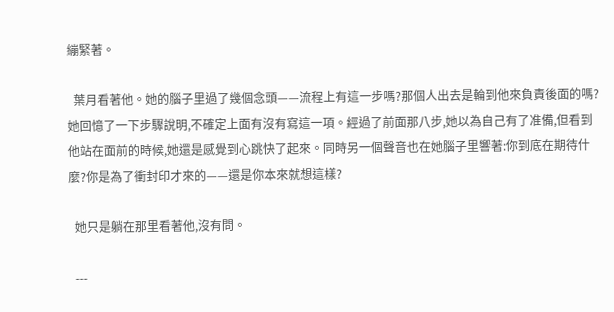繃緊著。

  葉月看著他。她的腦子里過了幾個念頭——流程上有這一步嗎?那個人出去是輪到他來負責後面的嗎?她回憶了一下步驟說明,不確定上面有沒有寫這一項。經過了前面那八步,她以為自己有了准備,但看到他站在面前的時候,她還是感覺到心跳快了起來。同時另一個聲音也在她腦子里響著:你到底在期待什麼?你是為了衝封印才來的——還是你本來就想這樣?

  她只是躺在那里看著他,沒有問。

  ---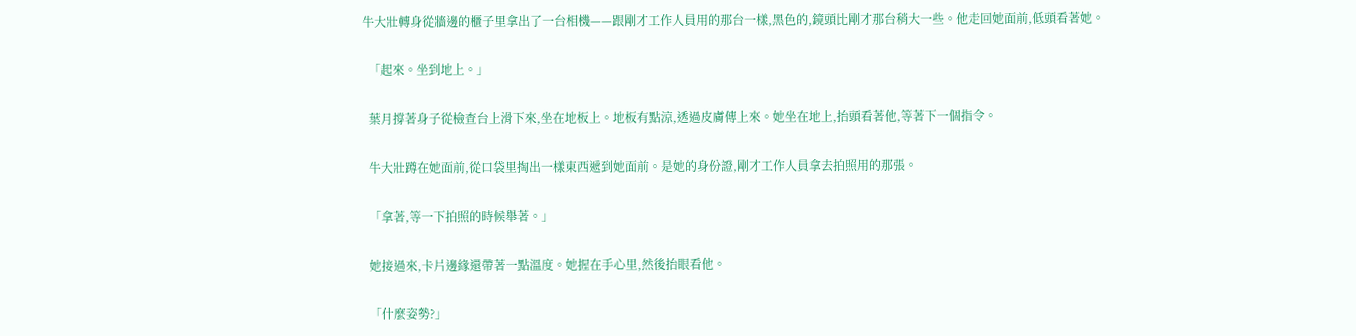牛大壯轉身從牆邊的櫃子里拿出了一台相機——跟剛才工作人員用的那台一樣,黑色的,鏡頭比剛才那台稍大一些。他走回她面前,低頭看著她。

  「起來。坐到地上。」

  葉月撐著身子從檢查台上滑下來,坐在地板上。地板有點涼,透過皮膚傳上來。她坐在地上,抬頭看著他,等著下一個指令。

  牛大壯蹲在她面前,從口袋里掏出一樣東西遞到她面前。是她的身份證,剛才工作人員拿去拍照用的那張。

  「拿著,等一下拍照的時候舉著。」

  她接過來,卡片邊緣還帶著一點溫度。她握在手心里,然後抬眼看他。

  「什麼姿勢?」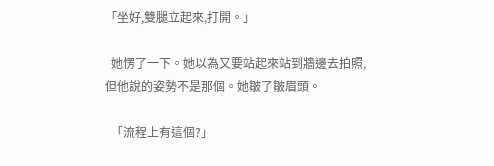「坐好,雙腿立起來,打開。」

  她愣了一下。她以為又要站起來站到牆邊去拍照,但他說的姿勢不是那個。她皺了皺眉頭。

  「流程上有這個?」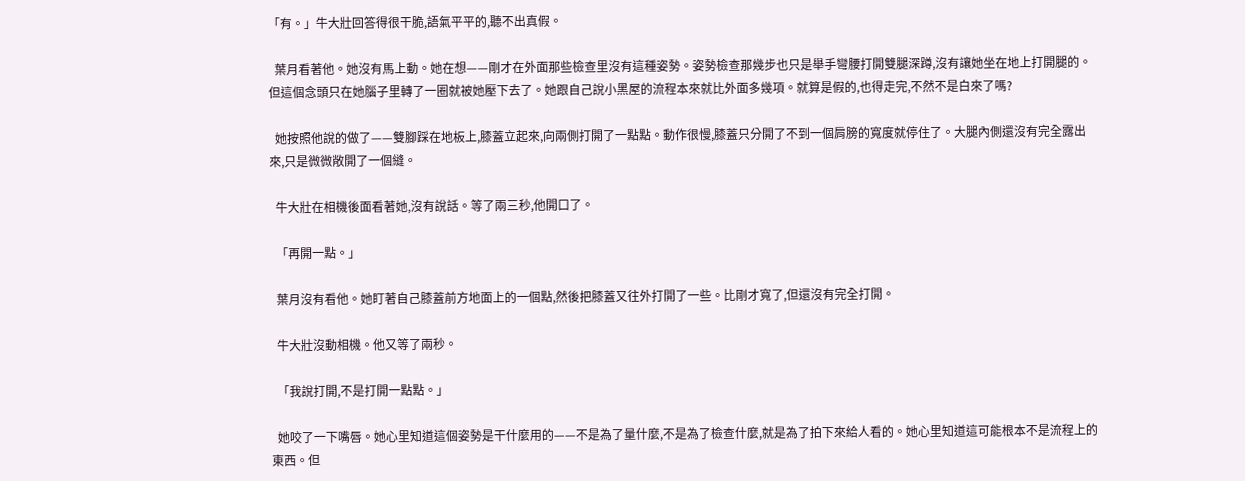「有。」牛大壯回答得很干脆,語氣平平的,聽不出真假。

  葉月看著他。她沒有馬上動。她在想——剛才在外面那些檢查里沒有這種姿勢。姿勢檢查那幾步也只是舉手彎腰打開雙腿深蹲,沒有讓她坐在地上打開腿的。但這個念頭只在她腦子里轉了一圈就被她壓下去了。她跟自己說小黑屋的流程本來就比外面多幾項。就算是假的,也得走完,不然不是白來了嗎?

  她按照他說的做了——雙腳踩在地板上,膝蓋立起來,向兩側打開了一點點。動作很慢,膝蓋只分開了不到一個肩膀的寬度就停住了。大腿內側還沒有完全露出來,只是微微敞開了一個縫。

  牛大壯在相機後面看著她,沒有說話。等了兩三秒,他開口了。

  「再開一點。」

  葉月沒有看他。她盯著自己膝蓋前方地面上的一個點,然後把膝蓋又往外打開了一些。比剛才寬了,但還沒有完全打開。

  牛大壯沒動相機。他又等了兩秒。

  「我說打開,不是打開一點點。」

  她咬了一下嘴唇。她心里知道這個姿勢是干什麼用的——不是為了量什麼,不是為了檢查什麼,就是為了拍下來給人看的。她心里知道這可能根本不是流程上的東西。但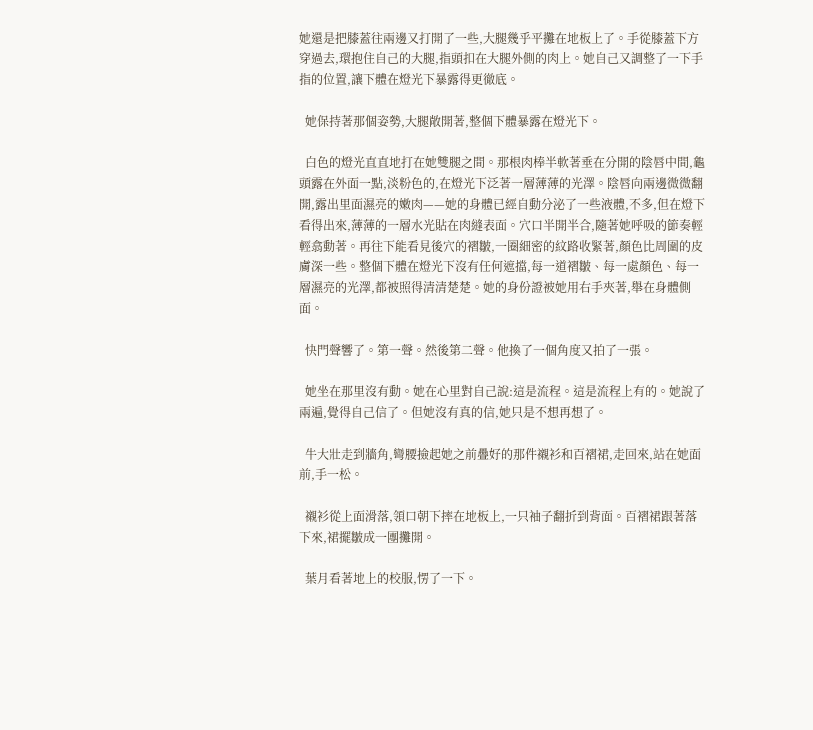她還是把膝蓋往兩邊又打開了一些,大腿幾乎平攤在地板上了。手從膝蓋下方穿過去,環抱住自己的大腿,指頭扣在大腿外側的肉上。她自己又調整了一下手指的位置,讓下體在燈光下暴露得更徹底。

  她保持著那個姿勢,大腿敞開著,整個下體暴露在燈光下。

  白色的燈光直直地打在她雙腿之間。那根肉棒半軟著垂在分開的陰唇中間,龜頭露在外面一點,淡粉色的,在燈光下泛著一層薄薄的光澤。陰唇向兩邊微微翻開,露出里面濕亮的嫩肉——她的身體已經自動分泌了一些液體,不多,但在燈下看得出來,薄薄的一層水光貼在肉縫表面。穴口半開半合,隨著她呼吸的節奏輕輕翕動著。再往下能看見後穴的褶皺,一圈細密的紋路收緊著,顏色比周圍的皮膚深一些。整個下體在燈光下沒有任何遮擋,每一道褶皺、每一處顏色、每一層濕亮的光澤,都被照得清清楚楚。她的身份證被她用右手夾著,舉在身體側面。

  快門聲響了。第一聲。然後第二聲。他換了一個角度又拍了一張。

  她坐在那里沒有動。她在心里對自己說:這是流程。這是流程上有的。她說了兩遍,覺得自己信了。但她沒有真的信,她只是不想再想了。

  牛大壯走到牆角,彎腰撿起她之前疊好的那件襯衫和百褶裙,走回來,站在她面前,手一松。

  襯衫從上面滑落,領口朝下摔在地板上,一只袖子翻折到背面。百褶裙跟著落下來,裙擺皺成一團攤開。

  葉月看著地上的校服,愣了一下。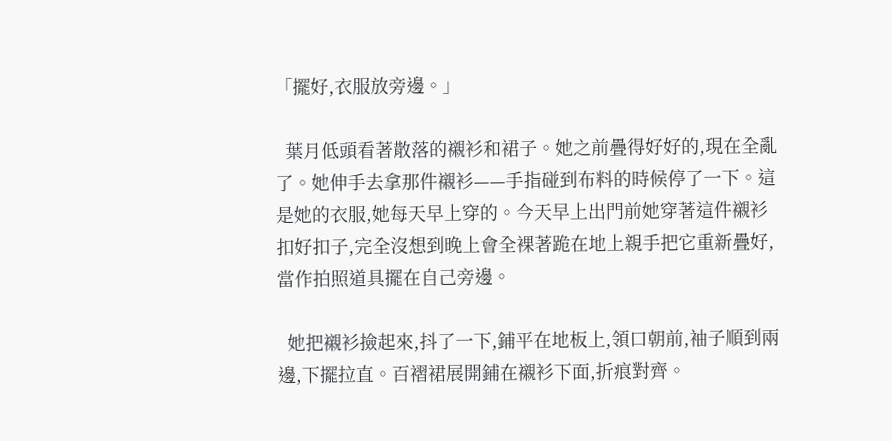「擺好,衣服放旁邊。」

  葉月低頭看著散落的襯衫和裙子。她之前疊得好好的,現在全亂了。她伸手去拿那件襯衫——手指碰到布料的時候停了一下。這是她的衣服,她每天早上穿的。今天早上出門前她穿著這件襯衫扣好扣子,完全沒想到晚上會全裸著跪在地上親手把它重新疊好,當作拍照道具擺在自己旁邊。

  她把襯衫撿起來,抖了一下,鋪平在地板上,領口朝前,袖子順到兩邊,下擺拉直。百褶裙展開鋪在襯衫下面,折痕對齊。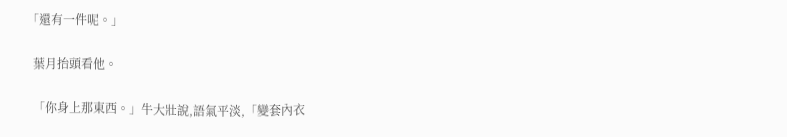「還有一件呢。」

  葉月抬頭看他。

  「你身上那東西。」牛大壯說,語氣平淡,「變套內衣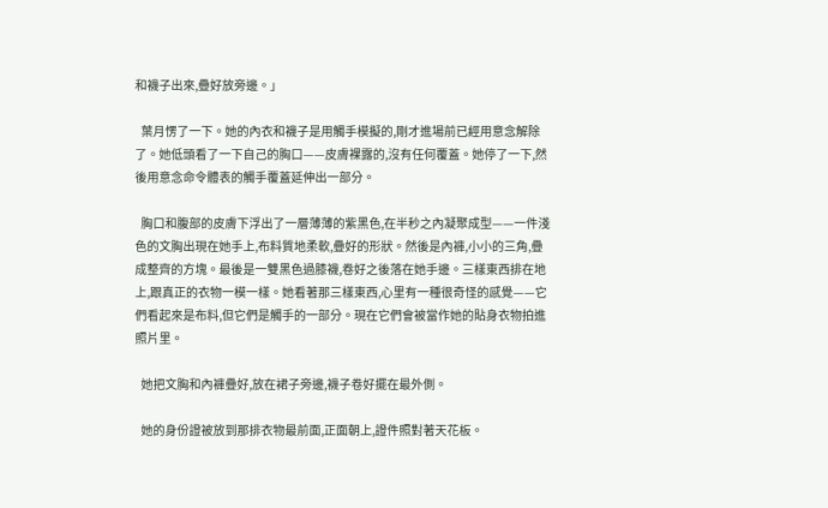和襪子出來,疊好放旁邊。」

  葉月愣了一下。她的內衣和襪子是用觸手模擬的,剛才進場前已經用意念解除了。她低頭看了一下自己的胸口——皮膚裸露的,沒有任何覆蓋。她停了一下,然後用意念命令體表的觸手覆蓋延伸出一部分。

  胸口和腹部的皮膚下浮出了一層薄薄的紫黑色,在半秒之內凝聚成型——一件淺色的文胸出現在她手上,布料質地柔軟,疊好的形狀。然後是內褲,小小的三角,疊成整齊的方塊。最後是一雙黑色過膝襪,卷好之後落在她手邊。三樣東西排在地上,跟真正的衣物一模一樣。她看著那三樣東西,心里有一種很奇怪的感覺——它們看起來是布料,但它們是觸手的一部分。現在它們會被當作她的貼身衣物拍進照片里。

  她把文胸和內褲疊好,放在裙子旁邊,襪子卷好擺在最外側。

  她的身份證被放到那排衣物最前面,正面朝上,證件照對著天花板。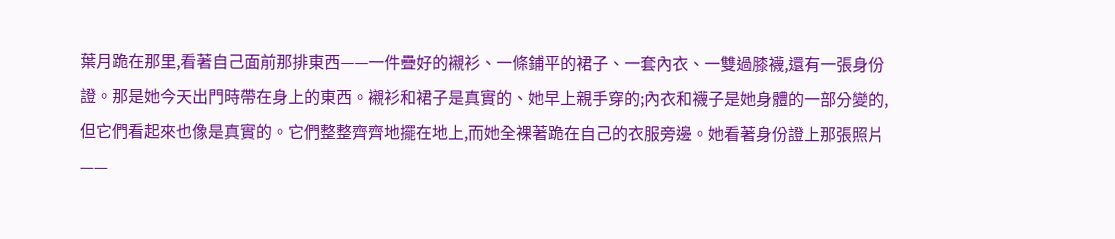葉月跪在那里,看著自己面前那排東西——一件疊好的襯衫、一條鋪平的裙子、一套內衣、一雙過膝襪,還有一張身份證。那是她今天出門時帶在身上的東西。襯衫和裙子是真實的、她早上親手穿的;內衣和襪子是她身體的一部分變的,但它們看起來也像是真實的。它們整整齊齊地擺在地上,而她全裸著跪在自己的衣服旁邊。她看著身份證上那張照片——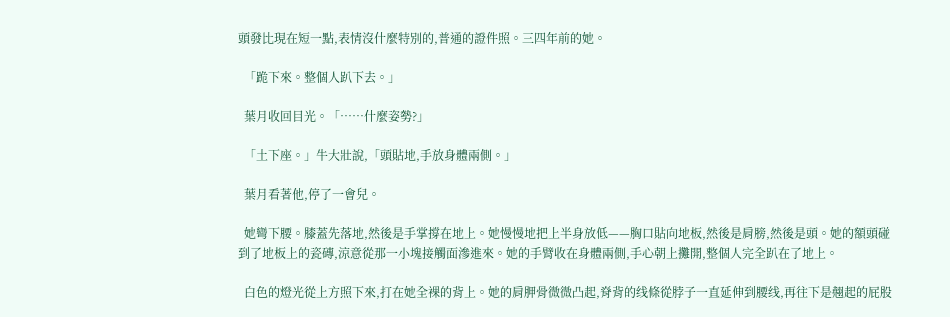頭發比現在短一點,表情沒什麼特別的,普通的證件照。三四年前的她。

  「跪下來。整個人趴下去。」

  葉月收回目光。「……什麼姿勢?」

  「土下座。」牛大壯說,「頭貼地,手放身體兩側。」

  葉月看著他,停了一會兒。

  她彎下腰。膝蓋先落地,然後是手掌撐在地上。她慢慢地把上半身放低——胸口貼向地板,然後是肩膀,然後是頭。她的額頭碰到了地板上的瓷磚,涼意從那一小塊接觸面滲進來。她的手臂收在身體兩側,手心朝上攤開,整個人完全趴在了地上。

  白色的燈光從上方照下來,打在她全裸的背上。她的肩胛骨微微凸起,脊背的线條從脖子一直延伸到腰线,再往下是翹起的屁股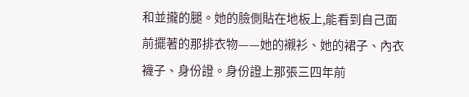和並攏的腿。她的臉側貼在地板上,能看到自己面前擺著的那排衣物——她的襯衫、她的裙子、內衣襪子、身份證。身份證上那張三四年前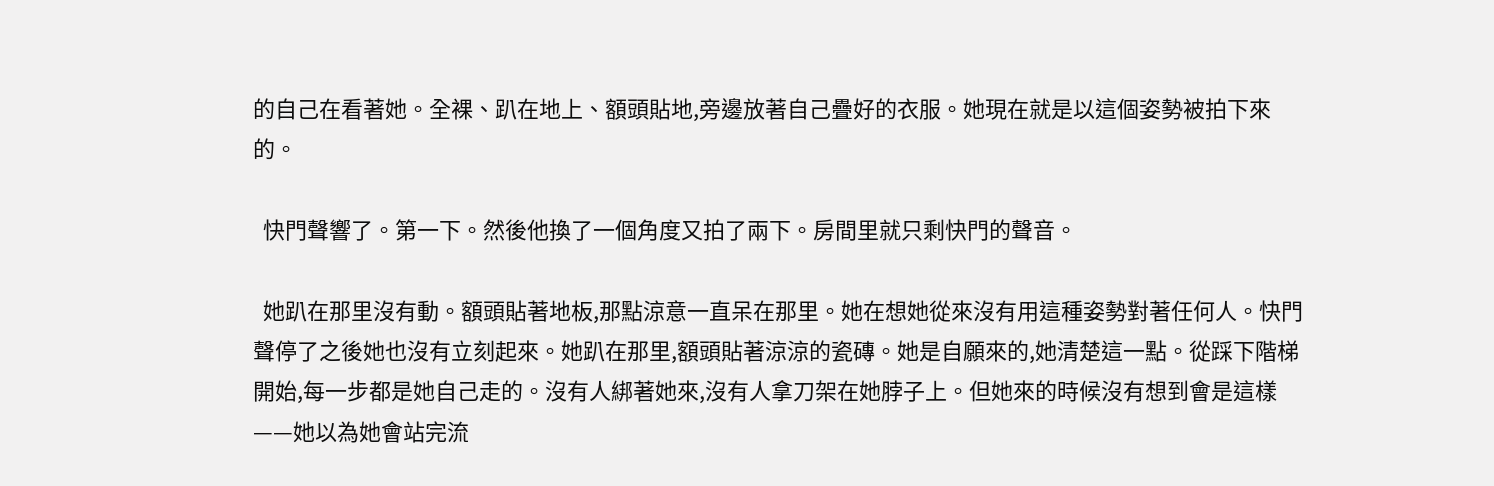的自己在看著她。全裸、趴在地上、額頭貼地,旁邊放著自己疊好的衣服。她現在就是以這個姿勢被拍下來的。

  快門聲響了。第一下。然後他換了一個角度又拍了兩下。房間里就只剩快門的聲音。

  她趴在那里沒有動。額頭貼著地板,那點涼意一直呆在那里。她在想她從來沒有用這種姿勢對著任何人。快門聲停了之後她也沒有立刻起來。她趴在那里,額頭貼著涼涼的瓷磚。她是自願來的,她清楚這一點。從踩下階梯開始,每一步都是她自己走的。沒有人綁著她來,沒有人拿刀架在她脖子上。但她來的時候沒有想到會是這樣——她以為她會站完流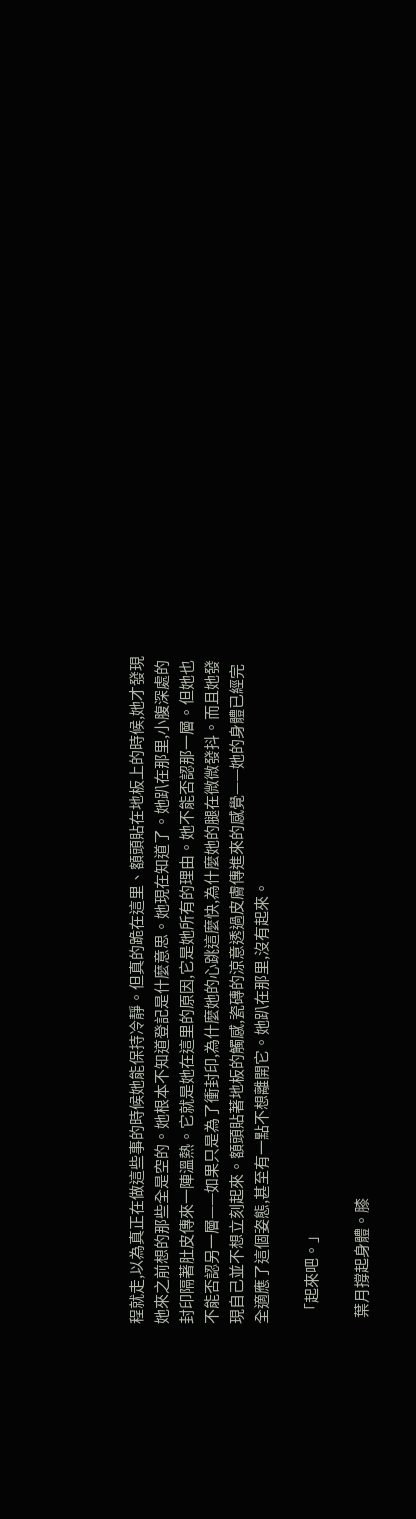程就走,以為真正在做這些事的時候她能保持冷靜。但真的跪在這里、額頭貼在地板上的時候,她才發現她來之前想的那些全是空的。她根本不知道登記是什麼意思。她現在知道了。她趴在那里,小腹深處的封印隔著肚皮傳來一陣溫熱。它就是她在這里的原因,它是她所有的理由。她不能否認那一層。但她也不能否認另一層——如果只是為了衝封印,為什麼她的心跳這麼快,為什麼她的腿在微微發抖。而且她發現自己並不想立刻起來。額頭貼著地板的觸感,瓷磚的涼意透過皮膚傳進來的感覺——她的身體已經完全適應了這個姿態,甚至有一點不想離開它。她趴在那里,沒有起來。

  「起來吧。」

  葉月撐起身體。膝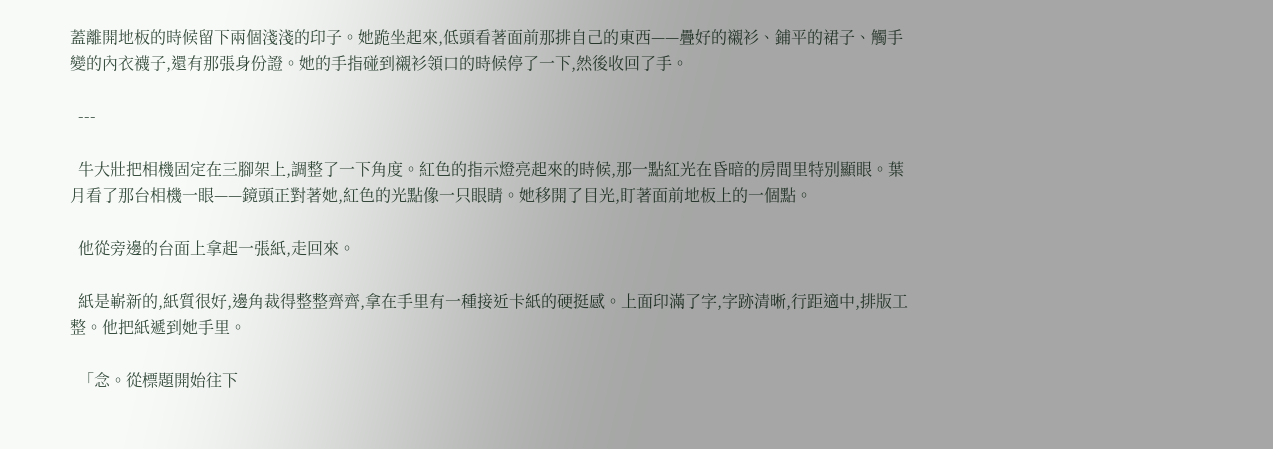蓋離開地板的時候留下兩個淺淺的印子。她跪坐起來,低頭看著面前那排自己的東西——疊好的襯衫、鋪平的裙子、觸手變的內衣襪子,還有那張身份證。她的手指碰到襯衫領口的時候停了一下,然後收回了手。

  ---

  牛大壯把相機固定在三腳架上,調整了一下角度。紅色的指示燈亮起來的時候,那一點紅光在昏暗的房間里特別顯眼。葉月看了那台相機一眼——鏡頭正對著她,紅色的光點像一只眼睛。她移開了目光,盯著面前地板上的一個點。

  他從旁邊的台面上拿起一張紙,走回來。

  紙是嶄新的,紙質很好,邊角裁得整整齊齊,拿在手里有一種接近卡紙的硬挺感。上面印滿了字,字跡清晰,行距適中,排版工整。他把紙遞到她手里。

  「念。從標題開始往下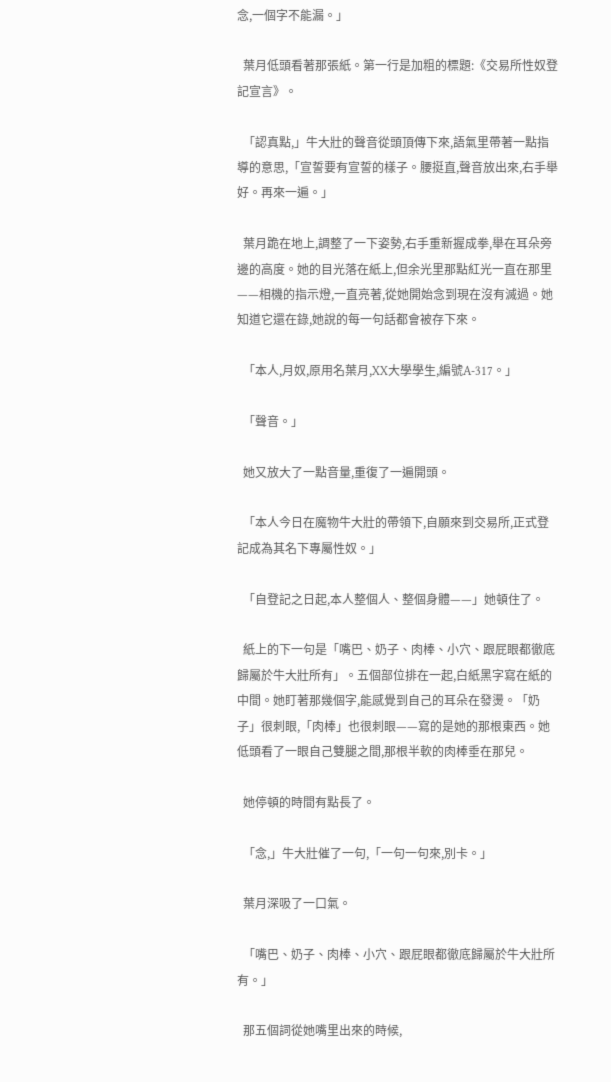念,一個字不能漏。」

  葉月低頭看著那張紙。第一行是加粗的標題:《交易所性奴登記宣言》。

  「認真點,」牛大壯的聲音從頭頂傳下來,語氣里帶著一點指導的意思,「宣誓要有宣誓的樣子。腰挺直,聲音放出來,右手舉好。再來一遍。」

  葉月跪在地上,調整了一下姿勢,右手重新握成拳,舉在耳朵旁邊的高度。她的目光落在紙上,但余光里那點紅光一直在那里——相機的指示燈,一直亮著,從她開始念到現在沒有滅過。她知道它還在錄,她說的每一句話都會被存下來。

  「本人,月奴,原用名葉月,XX大學學生,編號A-317。」

  「聲音。」

  她又放大了一點音量,重復了一遍開頭。

  「本人今日在魔物牛大壯的帶領下,自願來到交易所,正式登記成為其名下專屬性奴。」

  「自登記之日起,本人整個人、整個身體——」她頓住了。

  紙上的下一句是「嘴巴、奶子、肉棒、小穴、跟屁眼都徹底歸屬於牛大壯所有」。五個部位排在一起,白紙黑字寫在紙的中間。她盯著那幾個字,能感覺到自己的耳朵在發燙。「奶子」很刺眼,「肉棒」也很刺眼——寫的是她的那根東西。她低頭看了一眼自己雙腿之間,那根半軟的肉棒垂在那兒。

  她停頓的時間有點長了。

  「念,」牛大壯催了一句,「一句一句來,別卡。」

  葉月深吸了一口氣。

  「嘴巴、奶子、肉棒、小穴、跟屁眼都徹底歸屬於牛大壯所有。」

  那五個詞從她嘴里出來的時候,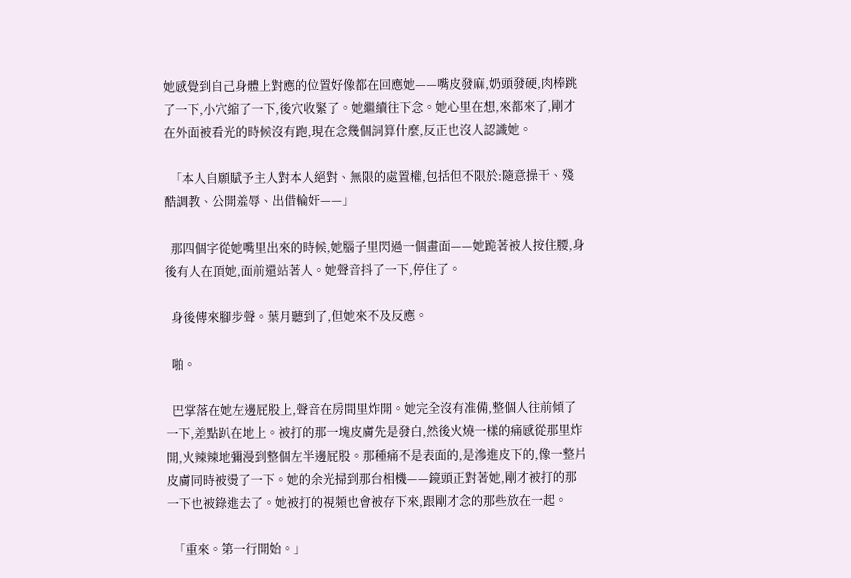她感覺到自己身體上對應的位置好像都在回應她——嘴皮發麻,奶頭發硬,肉棒跳了一下,小穴縮了一下,後穴收緊了。她繼續往下念。她心里在想,來都來了,剛才在外面被看光的時候沒有跑,現在念幾個詞算什麼,反正也沒人認識她。

  「本人自願賦予主人對本人絕對、無限的處置權,包括但不限於:隨意操干、殘酷調教、公開羞辱、出借輪奸——」

  那四個字從她嘴里出來的時候,她腦子里閃過一個畫面——她跪著被人按住腰,身後有人在頂她,面前還站著人。她聲音抖了一下,停住了。

  身後傳來腳步聲。葉月聽到了,但她來不及反應。

  啪。

  巴掌落在她左邊屁股上,聲音在房間里炸開。她完全沒有准備,整個人往前傾了一下,差點趴在地上。被打的那一塊皮膚先是發白,然後火燒一樣的痛感從那里炸開,火辣辣地彌漫到整個左半邊屁股。那種痛不是表面的,是滲進皮下的,像一整片皮膚同時被燙了一下。她的余光掃到那台相機——鏡頭正對著她,剛才被打的那一下也被錄進去了。她被打的視頻也會被存下來,跟剛才念的那些放在一起。

  「重來。第一行開始。」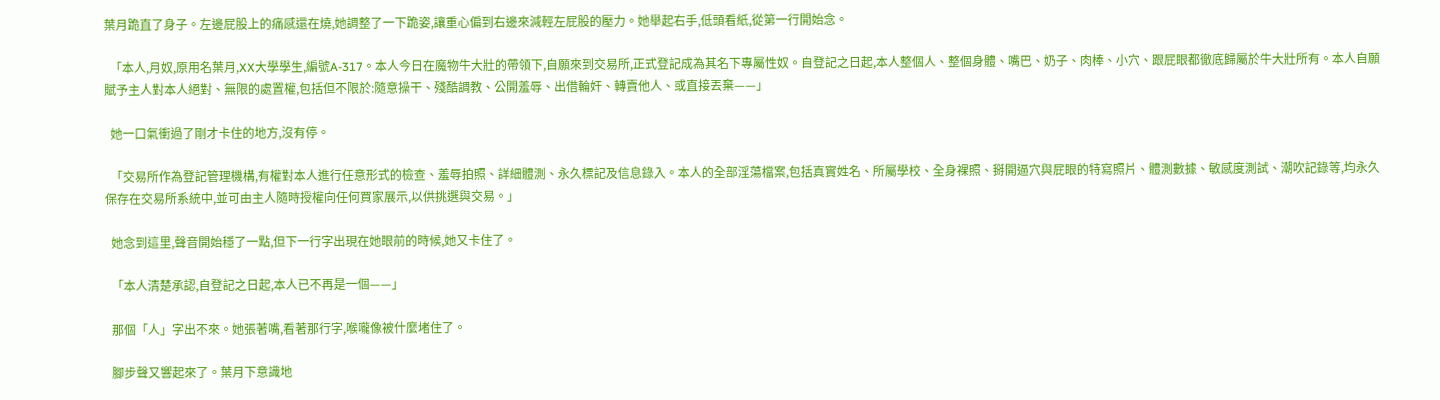葉月跪直了身子。左邊屁股上的痛感還在燒,她調整了一下跪姿,讓重心偏到右邊來減輕左屁股的壓力。她舉起右手,低頭看紙,從第一行開始念。

  「本人,月奴,原用名葉月,XX大學學生,編號A-317。本人今日在魔物牛大壯的帶領下,自願來到交易所,正式登記成為其名下專屬性奴。自登記之日起,本人整個人、整個身體、嘴巴、奶子、肉棒、小穴、跟屁眼都徹底歸屬於牛大壯所有。本人自願賦予主人對本人絕對、無限的處置權,包括但不限於:隨意操干、殘酷調教、公開羞辱、出借輪奸、轉賣他人、或直接丟棄——」

  她一口氣衝過了剛才卡住的地方,沒有停。

  「交易所作為登記管理機構,有權對本人進行任意形式的檢查、羞辱拍照、詳細體測、永久標記及信息錄入。本人的全部淫蕩檔案,包括真實姓名、所屬學校、全身裸照、掰開逼穴與屁眼的特寫照片、體測數據、敏感度測試、潮吹記錄等,均永久保存在交易所系統中,並可由主人隨時授權向任何買家展示,以供挑選與交易。」

  她念到這里,聲音開始穩了一點,但下一行字出現在她眼前的時候,她又卡住了。

  「本人清楚承認,自登記之日起,本人已不再是一個——」

  那個「人」字出不來。她張著嘴,看著那行字,喉嚨像被什麼堵住了。

  腳步聲又響起來了。葉月下意識地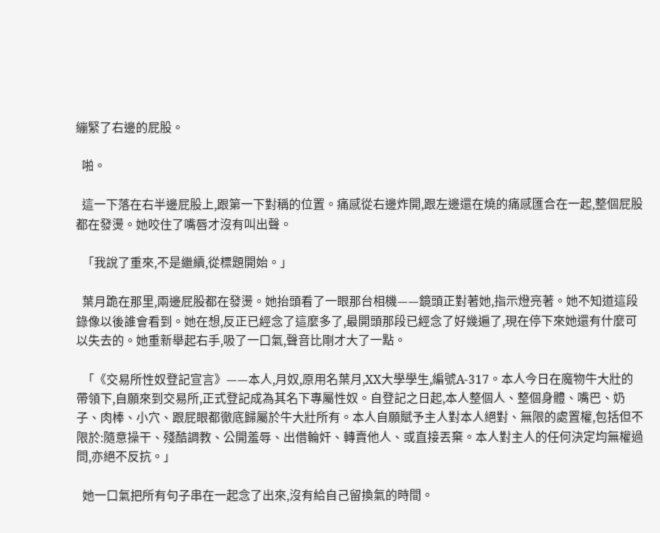繃緊了右邊的屁股。

  啪。

  這一下落在右半邊屁股上,跟第一下對稱的位置。痛感從右邊炸開,跟左邊還在燒的痛感匯合在一起,整個屁股都在發燙。她咬住了嘴唇才沒有叫出聲。

  「我說了重來,不是繼續,從標題開始。」

  葉月跪在那里,兩邊屁股都在發燙。她抬頭看了一眼那台相機——鏡頭正對著她,指示燈亮著。她不知道這段錄像以後誰會看到。她在想,反正已經念了這麼多了,最開頭那段已經念了好幾遍了,現在停下來她還有什麼可以失去的。她重新舉起右手,吸了一口氣,聲音比剛才大了一點。

  「《交易所性奴登記宣言》——本人,月奴,原用名葉月,XX大學學生,編號A-317。本人今日在魔物牛大壯的帶領下,自願來到交易所,正式登記成為其名下專屬性奴。自登記之日起,本人整個人、整個身體、嘴巴、奶子、肉棒、小穴、跟屁眼都徹底歸屬於牛大壯所有。本人自願賦予主人對本人絕對、無限的處置權,包括但不限於:隨意操干、殘酷調教、公開羞辱、出借輪奸、轉賣他人、或直接丟棄。本人對主人的任何決定均無權過問,亦絕不反抗。」

  她一口氣把所有句子串在一起念了出來,沒有給自己留換氣的時間。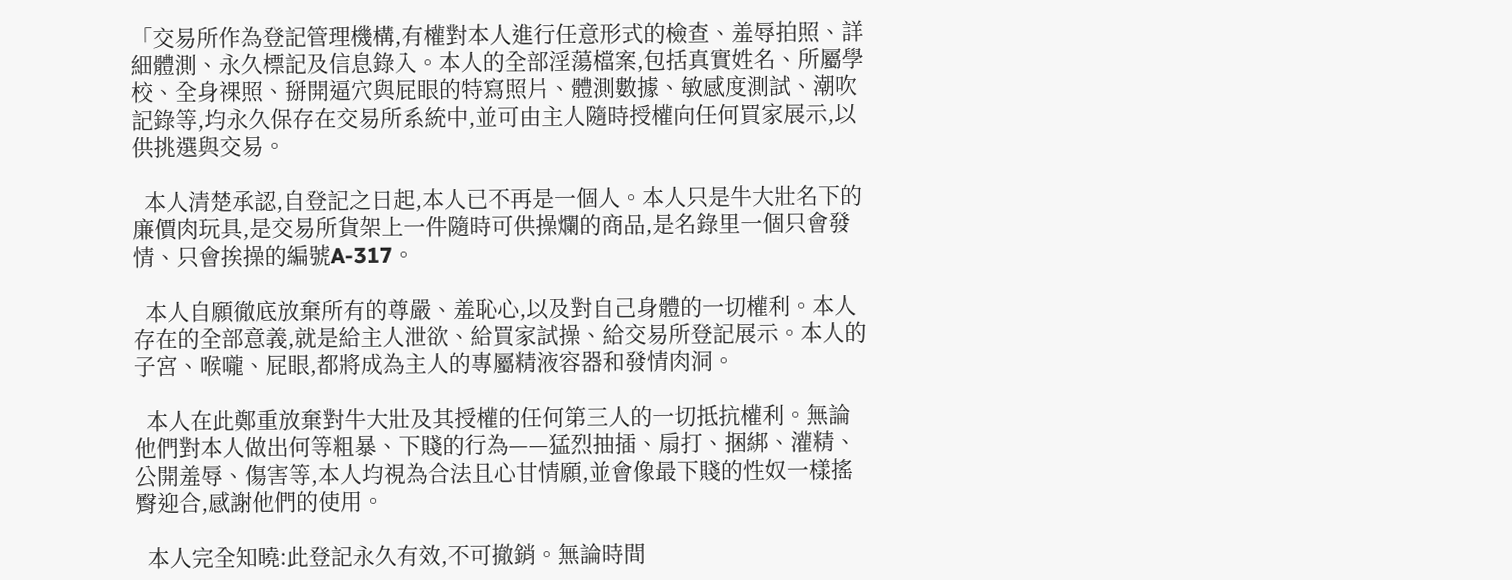「交易所作為登記管理機構,有權對本人進行任意形式的檢查、羞辱拍照、詳細體測、永久標記及信息錄入。本人的全部淫蕩檔案,包括真實姓名、所屬學校、全身裸照、掰開逼穴與屁眼的特寫照片、體測數據、敏感度測試、潮吹記錄等,均永久保存在交易所系統中,並可由主人隨時授權向任何買家展示,以供挑選與交易。

  本人清楚承認,自登記之日起,本人已不再是一個人。本人只是牛大壯名下的廉價肉玩具,是交易所貨架上一件隨時可供操爛的商品,是名錄里一個只會發情、只會挨操的編號A-317。

  本人自願徹底放棄所有的尊嚴、羞恥心,以及對自己身體的一切權利。本人存在的全部意義,就是給主人泄欲、給買家試操、給交易所登記展示。本人的子宮、喉嚨、屁眼,都將成為主人的專屬精液容器和發情肉洞。

  本人在此鄭重放棄對牛大壯及其授權的任何第三人的一切抵抗權利。無論他們對本人做出何等粗暴、下賤的行為——猛烈抽插、扇打、捆綁、灌精、公開羞辱、傷害等,本人均視為合法且心甘情願,並會像最下賤的性奴一樣搖臀迎合,感謝他們的使用。

  本人完全知曉:此登記永久有效,不可撤銷。無論時間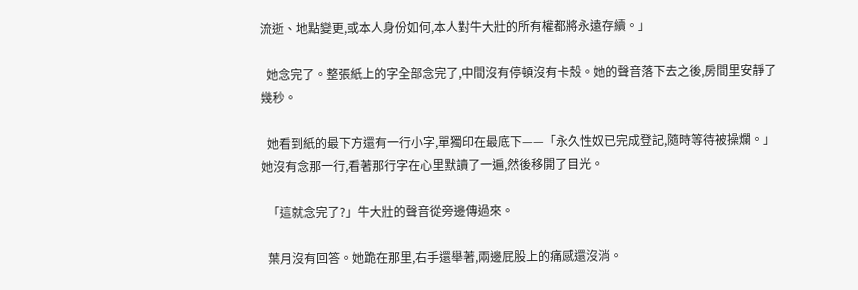流逝、地點變更,或本人身份如何,本人對牛大壯的所有權都將永遠存續。」

  她念完了。整張紙上的字全部念完了,中間沒有停頓沒有卡殼。她的聲音落下去之後,房間里安靜了幾秒。

  她看到紙的最下方還有一行小字,單獨印在最底下——「永久性奴已完成登記,隨時等待被操爛。」她沒有念那一行,看著那行字在心里默讀了一遍,然後移開了目光。

  「這就念完了?」牛大壯的聲音從旁邊傳過來。

  葉月沒有回答。她跪在那里,右手還舉著,兩邊屁股上的痛感還沒消。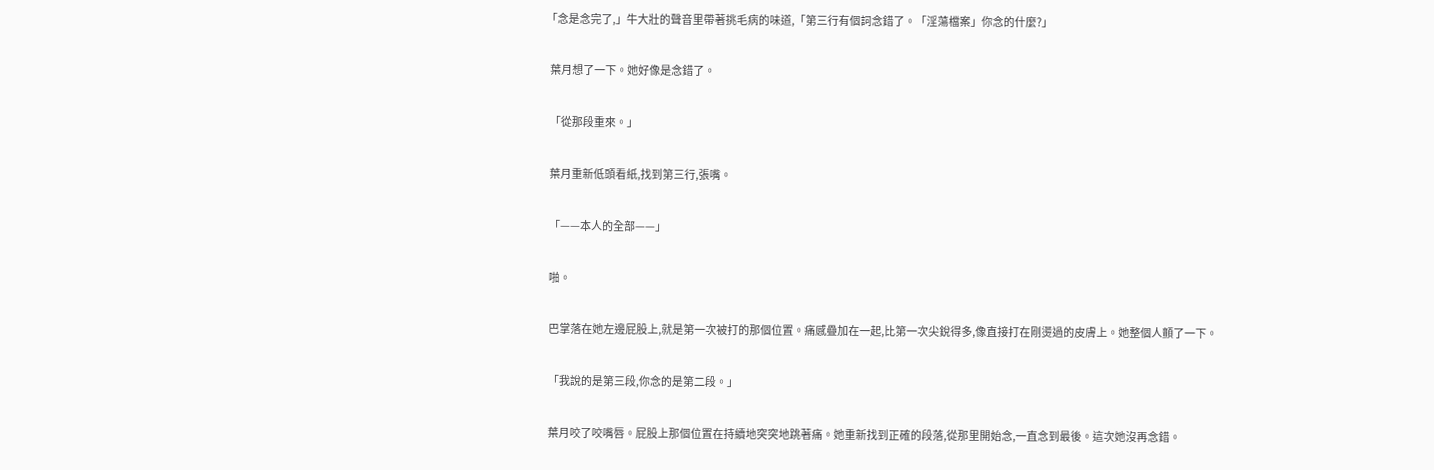「念是念完了,」牛大壯的聲音里帶著挑毛病的味道,「第三行有個詞念錯了。「淫蕩檔案」你念的什麼?」

  葉月想了一下。她好像是念錯了。

  「從那段重來。」

  葉月重新低頭看紙,找到第三行,張嘴。

  「——本人的全部——」

  啪。

  巴掌落在她左邊屁股上,就是第一次被打的那個位置。痛感疊加在一起,比第一次尖銳得多,像直接打在剛燙過的皮膚上。她整個人顫了一下。

  「我說的是第三段,你念的是第二段。」

  葉月咬了咬嘴唇。屁股上那個位置在持續地突突地跳著痛。她重新找到正確的段落,從那里開始念,一直念到最後。這次她沒再念錯。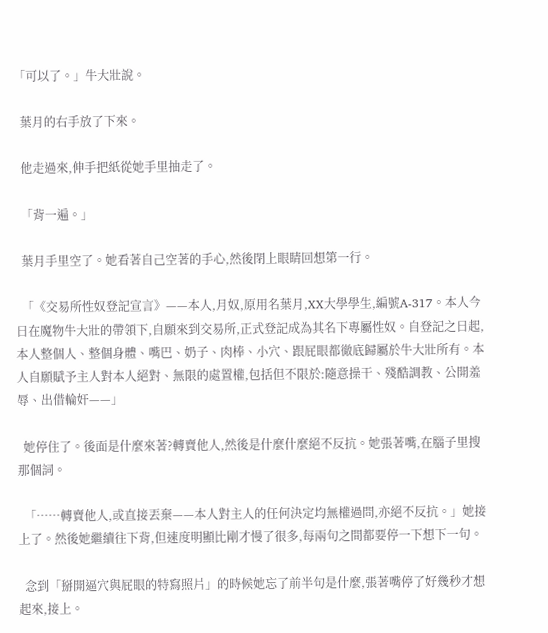「可以了。」牛大壯說。

  葉月的右手放了下來。

  他走過來,伸手把紙從她手里抽走了。

  「背一遍。」

  葉月手里空了。她看著自己空著的手心,然後閉上眼睛回想第一行。

  「《交易所性奴登記宣言》——本人,月奴,原用名葉月,XX大學學生,編號A-317。本人今日在魔物牛大壯的帶領下,自願來到交易所,正式登記成為其名下專屬性奴。自登記之日起,本人整個人、整個身體、嘴巴、奶子、肉棒、小穴、跟屁眼都徹底歸屬於牛大壯所有。本人自願賦予主人對本人絕對、無限的處置權,包括但不限於:隨意操干、殘酷調教、公開羞辱、出借輪奸——」

  她停住了。後面是什麼來著?轉賣他人,然後是什麼什麼絕不反抗。她張著嘴,在腦子里搜那個詞。

  「……轉賣他人,或直接丟棄——本人對主人的任何決定均無權過問,亦絕不反抗。」她接上了。然後她繼續往下背,但速度明顯比剛才慢了很多,每兩句之間都要停一下想下一句。

  念到「掰開逼穴與屁眼的特寫照片」的時候她忘了前半句是什麼,張著嘴停了好幾秒才想起來,接上。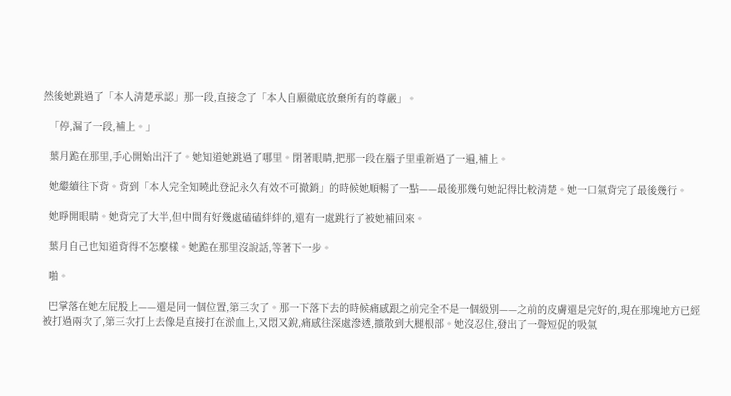然後她跳過了「本人清楚承認」那一段,直接念了「本人自願徹底放棄所有的尊嚴」。

  「停,漏了一段,補上。」

  葉月跪在那里,手心開始出汗了。她知道她跳過了哪里。閉著眼睛,把那一段在腦子里重新過了一遍,補上。

  她繼續往下背。背到「本人完全知曉此登記永久有效不可撤銷」的時候她順暢了一點——最後那幾句她記得比較清楚。她一口氣背完了最後幾行。

  她睜開眼睛。她背完了大半,但中間有好幾處磕磕絆絆的,還有一處跳行了被她補回來。

  葉月自己也知道背得不怎麼樣。她跪在那里沒說話,等著下一步。

  啪。

  巴掌落在她左屁股上——還是同一個位置,第三次了。那一下落下去的時候痛感跟之前完全不是一個級別——之前的皮膚還是完好的,現在那塊地方已經被打過兩次了,第三次打上去像是直接打在淤血上,又悶又銳,痛感往深處滲透,擴散到大腿根部。她沒忍住,發出了一聲短促的吸氣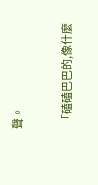聲。

  「磕磕巴巴的,像什麼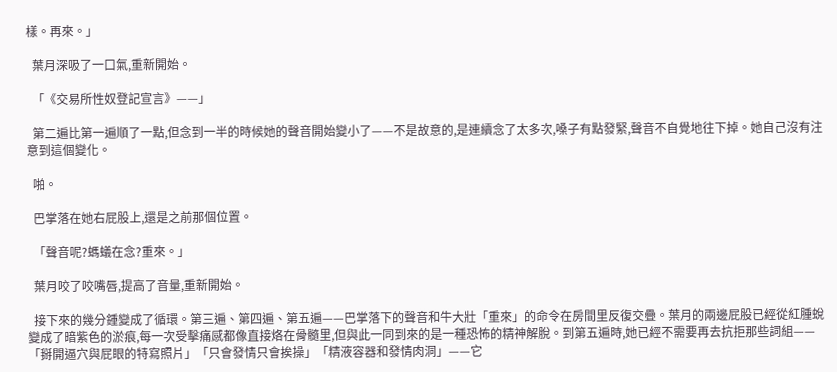樣。再來。」

  葉月深吸了一口氣,重新開始。

  「《交易所性奴登記宣言》——」

  第二遍比第一遍順了一點,但念到一半的時候她的聲音開始變小了——不是故意的,是連續念了太多次,嗓子有點發緊,聲音不自覺地往下掉。她自己沒有注意到這個變化。

  啪。

  巴掌落在她右屁股上,還是之前那個位置。

  「聲音呢?螞蟻在念?重來。」

  葉月咬了咬嘴唇,提高了音量,重新開始。

  接下來的幾分鍾變成了循環。第三遍、第四遍、第五遍——巴掌落下的聲音和牛大壯「重來」的命令在房間里反復交疊。葉月的兩邊屁股已經從紅腫蛻變成了暗紫色的淤痕,每一次受擊痛感都像直接烙在骨髓里,但與此一同到來的是一種恐怖的精神解脫。到第五遍時,她已經不需要再去抗拒那些詞組——「掰開逼穴與屁眼的特寫照片」「只會發情只會挨操」「精液容器和發情肉洞」——它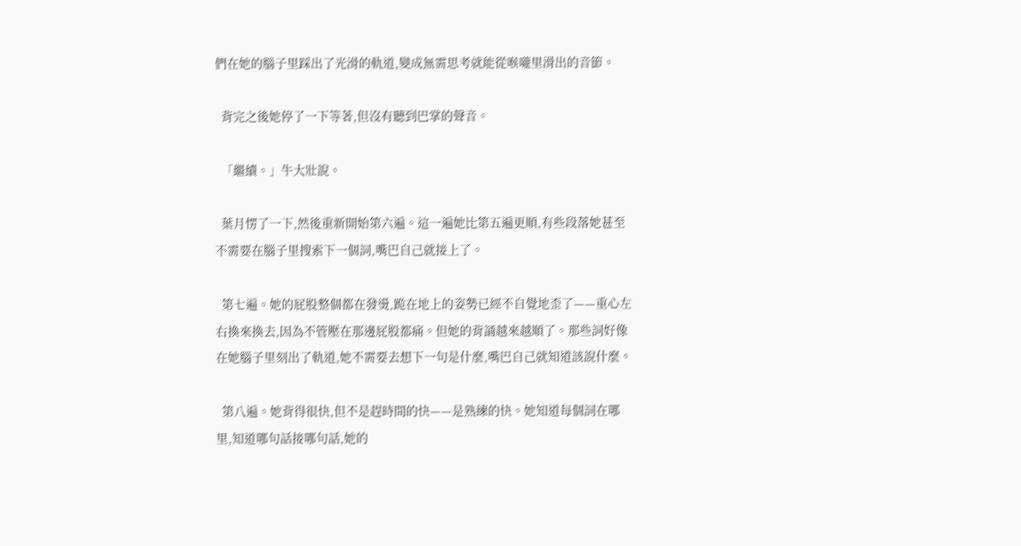們在她的腦子里踩出了光滑的軌道,變成無需思考就能從喉嚨里滑出的音節。

  背完之後她停了一下等著,但沒有聽到巴掌的聲音。

  「繼續。」牛大壯說。

  葉月愣了一下,然後重新開始第六遍。這一遍她比第五遍更順,有些段落她甚至不需要在腦子里搜索下一個詞,嘴巴自己就接上了。

  第七遍。她的屁股整個都在發燙,跪在地上的姿勢已經不自覺地歪了——重心左右換來換去,因為不管壓在那邊屁股都痛。但她的背誦越來越順了。那些詞好像在她腦子里刻出了軌道,她不需要去想下一句是什麼,嘴巴自己就知道該說什麼。

  第八遍。她背得很快,但不是趕時間的快——是熟練的快。她知道每個詞在哪里,知道哪句話接哪句話,她的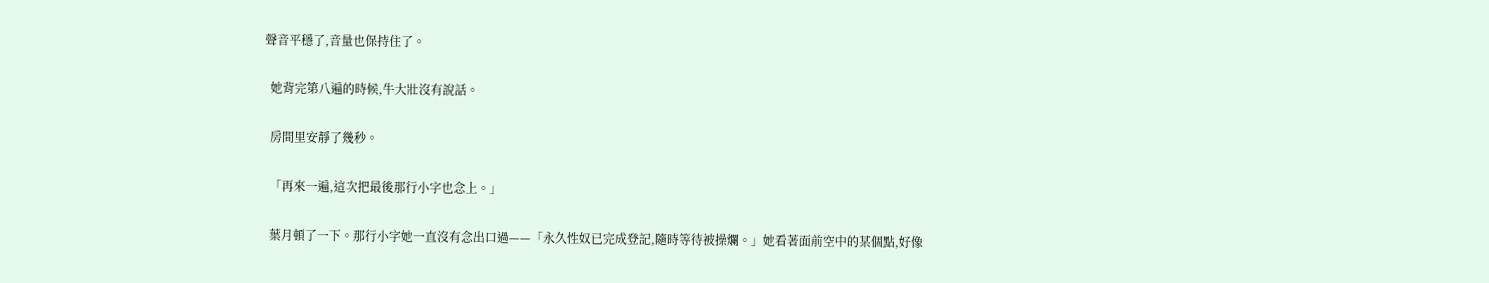聲音平穩了,音量也保持住了。

  她背完第八遍的時候,牛大壯沒有說話。

  房間里安靜了幾秒。

  「再來一遍,這次把最後那行小字也念上。」

  葉月頓了一下。那行小字她一直沒有念出口過——「永久性奴已完成登記,隨時等待被操爛。」她看著面前空中的某個點,好像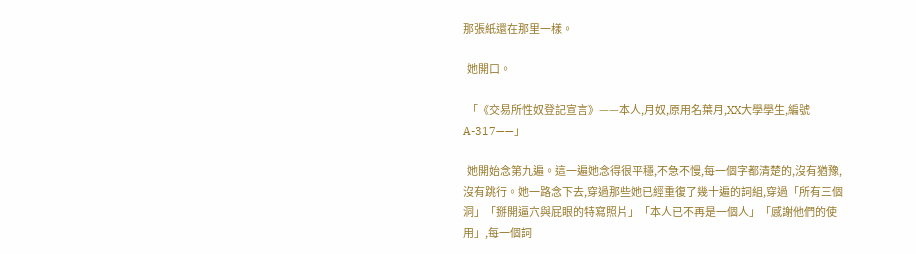那張紙還在那里一樣。

  她開口。

  「《交易所性奴登記宣言》——本人,月奴,原用名葉月,XX大學學生,編號A-317——」

  她開始念第九遍。這一遍她念得很平穩,不急不慢,每一個字都清楚的,沒有猶豫,沒有跳行。她一路念下去,穿過那些她已經重復了幾十遍的詞組,穿過「所有三個洞」「掰開逼穴與屁眼的特寫照片」「本人已不再是一個人」「感謝他們的使用」,每一個詞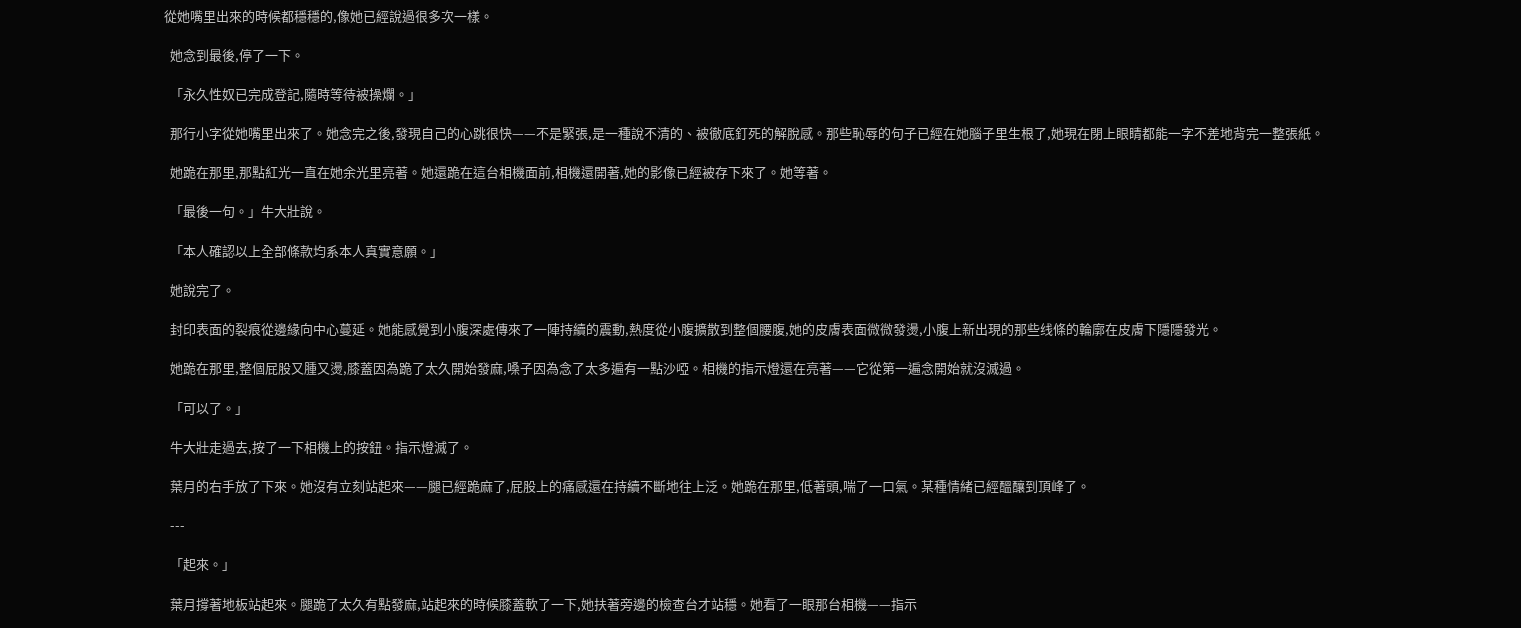從她嘴里出來的時候都穩穩的,像她已經說過很多次一樣。

  她念到最後,停了一下。

  「永久性奴已完成登記,隨時等待被操爛。」

  那行小字從她嘴里出來了。她念完之後,發現自己的心跳很快——不是緊張,是一種說不清的、被徹底釘死的解脫感。那些恥辱的句子已經在她腦子里生根了,她現在閉上眼睛都能一字不差地背完一整張紙。

  她跪在那里,那點紅光一直在她余光里亮著。她還跪在這台相機面前,相機還開著,她的影像已經被存下來了。她等著。

  「最後一句。」牛大壯說。

  「本人確認以上全部條款均系本人真實意願。」

  她說完了。

  封印表面的裂痕從邊緣向中心蔓延。她能感覺到小腹深處傳來了一陣持續的震動,熱度從小腹擴散到整個腰腹,她的皮膚表面微微發燙,小腹上新出現的那些线條的輪廓在皮膚下隱隱發光。

  她跪在那里,整個屁股又腫又燙,膝蓋因為跪了太久開始發麻,嗓子因為念了太多遍有一點沙啞。相機的指示燈還在亮著——它從第一遍念開始就沒滅過。

  「可以了。」

  牛大壯走過去,按了一下相機上的按鈕。指示燈滅了。

  葉月的右手放了下來。她沒有立刻站起來——腿已經跪麻了,屁股上的痛感還在持續不斷地往上泛。她跪在那里,低著頭,喘了一口氣。某種情緒已經醞釀到頂峰了。

  ---

  「起來。」

  葉月撐著地板站起來。腿跪了太久有點發麻,站起來的時候膝蓋軟了一下,她扶著旁邊的檢查台才站穩。她看了一眼那台相機——指示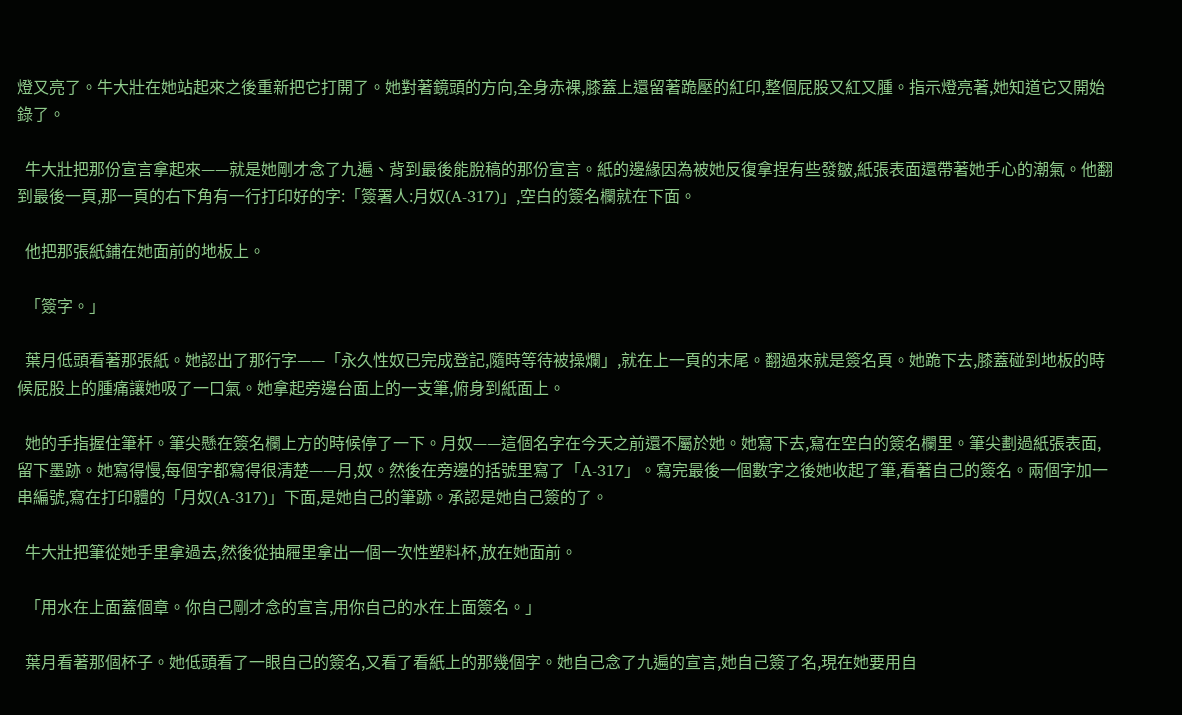燈又亮了。牛大壯在她站起來之後重新把它打開了。她對著鏡頭的方向,全身赤裸,膝蓋上還留著跪壓的紅印,整個屁股又紅又腫。指示燈亮著,她知道它又開始錄了。

  牛大壯把那份宣言拿起來——就是她剛才念了九遍、背到最後能脫稿的那份宣言。紙的邊緣因為被她反復拿捏有些發皺,紙張表面還帶著她手心的潮氣。他翻到最後一頁,那一頁的右下角有一行打印好的字:「簽署人:月奴(A-317)」,空白的簽名欄就在下面。

  他把那張紙鋪在她面前的地板上。

  「簽字。」

  葉月低頭看著那張紙。她認出了那行字——「永久性奴已完成登記,隨時等待被操爛」,就在上一頁的末尾。翻過來就是簽名頁。她跪下去,膝蓋碰到地板的時候屁股上的腫痛讓她吸了一口氣。她拿起旁邊台面上的一支筆,俯身到紙面上。

  她的手指握住筆杆。筆尖懸在簽名欄上方的時候停了一下。月奴——這個名字在今天之前還不屬於她。她寫下去,寫在空白的簽名欄里。筆尖劃過紙張表面,留下墨跡。她寫得慢,每個字都寫得很清楚——月,奴。然後在旁邊的括號里寫了「A-317」。寫完最後一個數字之後她收起了筆,看著自己的簽名。兩個字加一串編號,寫在打印體的「月奴(A-317)」下面,是她自己的筆跡。承認是她自己簽的了。

  牛大壯把筆從她手里拿過去,然後從抽屜里拿出一個一次性塑料杯,放在她面前。

  「用水在上面蓋個章。你自己剛才念的宣言,用你自己的水在上面簽名。」

  葉月看著那個杯子。她低頭看了一眼自己的簽名,又看了看紙上的那幾個字。她自己念了九遍的宣言,她自己簽了名,現在她要用自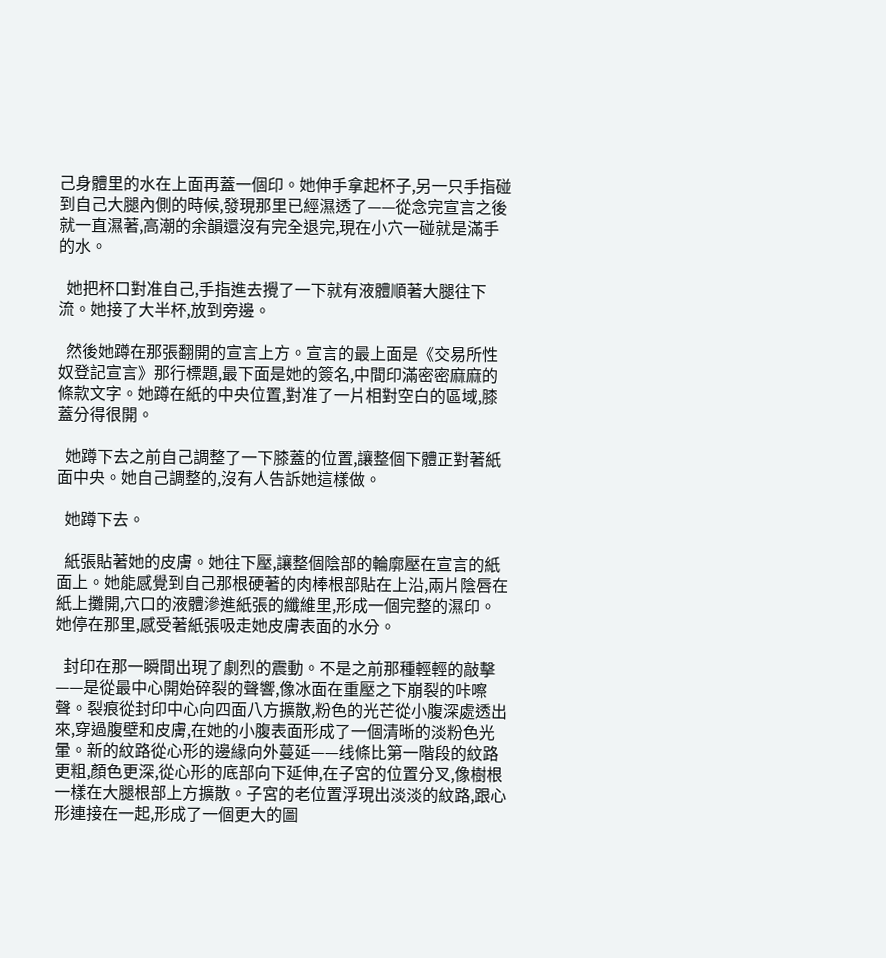己身體里的水在上面再蓋一個印。她伸手拿起杯子,另一只手指碰到自己大腿內側的時候,發現那里已經濕透了——從念完宣言之後就一直濕著,高潮的余韻還沒有完全退完,現在小穴一碰就是滿手的水。

  她把杯口對准自己,手指進去攪了一下就有液體順著大腿往下流。她接了大半杯,放到旁邊。

  然後她蹲在那張翻開的宣言上方。宣言的最上面是《交易所性奴登記宣言》那行標題,最下面是她的簽名,中間印滿密密麻麻的條款文字。她蹲在紙的中央位置,對准了一片相對空白的區域,膝蓋分得很開。

  她蹲下去之前自己調整了一下膝蓋的位置,讓整個下體正對著紙面中央。她自己調整的,沒有人告訴她這樣做。

  她蹲下去。

  紙張貼著她的皮膚。她往下壓,讓整個陰部的輪廓壓在宣言的紙面上。她能感覺到自己那根硬著的肉棒根部貼在上沿,兩片陰唇在紙上攤開,穴口的液體滲進紙張的纖維里,形成一個完整的濕印。她停在那里,感受著紙張吸走她皮膚表面的水分。

  封印在那一瞬間出現了劇烈的震動。不是之前那種輕輕的敲擊——是從最中心開始碎裂的聲響,像冰面在重壓之下崩裂的咔嚓聲。裂痕從封印中心向四面八方擴散,粉色的光芒從小腹深處透出來,穿過腹壁和皮膚,在她的小腹表面形成了一個清晰的淡粉色光暈。新的紋路從心形的邊緣向外蔓延——线條比第一階段的紋路更粗,顏色更深,從心形的底部向下延伸,在子宮的位置分叉,像樹根一樣在大腿根部上方擴散。子宮的老位置浮現出淡淡的紋路,跟心形連接在一起,形成了一個更大的圖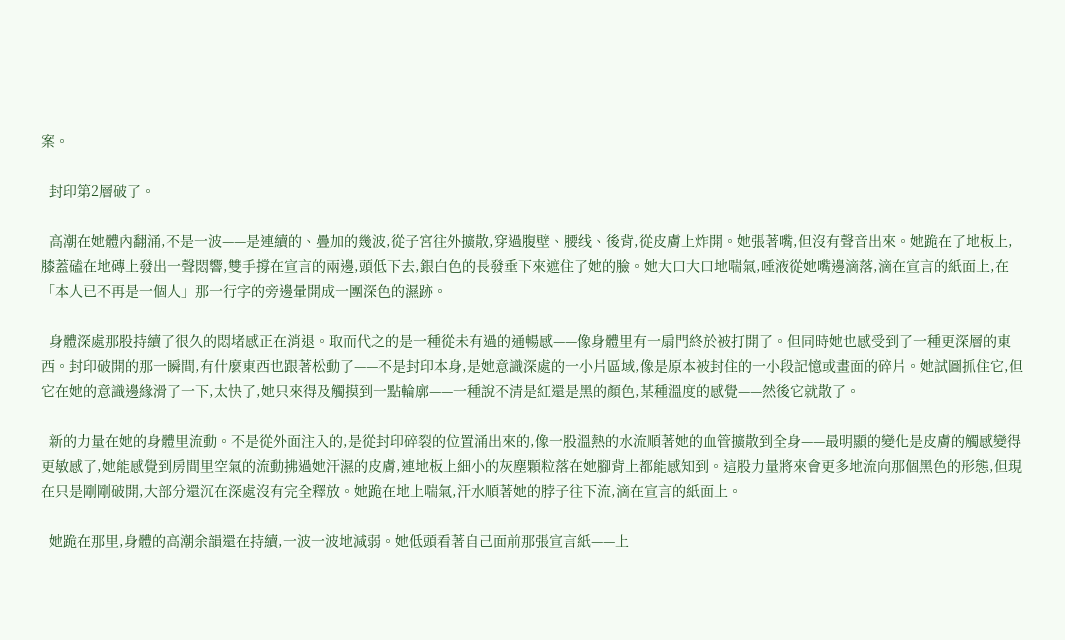案。

  封印第2層破了。

  高潮在她體內翻涌,不是一波——是連續的、疊加的幾波,從子宮往外擴散,穿過腹壁、腰线、後背,從皮膚上炸開。她張著嘴,但沒有聲音出來。她跪在了地板上,膝蓋磕在地磚上發出一聲悶響,雙手撐在宣言的兩邊,頭低下去,銀白色的長發垂下來遮住了她的臉。她大口大口地喘氣,唾液從她嘴邊滴落,滴在宣言的紙面上,在「本人已不再是一個人」那一行字的旁邊暈開成一團深色的濕跡。

  身體深處那股持續了很久的悶堵感正在消退。取而代之的是一種從未有過的通暢感——像身體里有一扇門終於被打開了。但同時她也感受到了一種更深層的東西。封印破開的那一瞬間,有什麼東西也跟著松動了——不是封印本身,是她意識深處的一小片區域,像是原本被封住的一小段記憶或畫面的碎片。她試圖抓住它,但它在她的意識邊緣滑了一下,太快了,她只來得及觸摸到一點輪廓——一種說不清是紅還是黑的顏色,某種溫度的感覺——然後它就散了。

  新的力量在她的身體里流動。不是從外面注入的,是從封印碎裂的位置涌出來的,像一股溫熱的水流順著她的血管擴散到全身——最明顯的變化是皮膚的觸感變得更敏感了,她能感覺到房間里空氣的流動拂過她汗濕的皮膚,連地板上細小的灰塵顆粒落在她腳背上都能感知到。這股力量將來會更多地流向那個黑色的形態,但現在只是剛剛破開,大部分還沉在深處沒有完全釋放。她跪在地上喘氣,汗水順著她的脖子往下流,滴在宣言的紙面上。

  她跪在那里,身體的高潮余韻還在持續,一波一波地減弱。她低頭看著自己面前那張宣言紙——上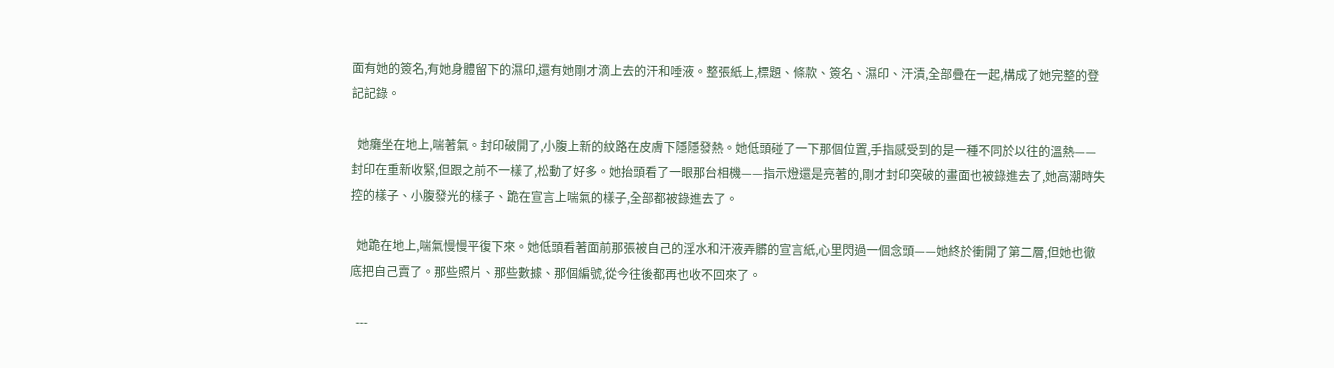面有她的簽名,有她身體留下的濕印,還有她剛才滴上去的汗和唾液。整張紙上,標題、條款、簽名、濕印、汗漬,全部疊在一起,構成了她完整的登記記錄。

  她癱坐在地上,喘著氣。封印破開了,小腹上新的紋路在皮膚下隱隱發熱。她低頭碰了一下那個位置,手指感受到的是一種不同於以往的溫熱——封印在重新收緊,但跟之前不一樣了,松動了好多。她抬頭看了一眼那台相機——指示燈還是亮著的,剛才封印突破的畫面也被錄進去了,她高潮時失控的樣子、小腹發光的樣子、跪在宣言上喘氣的樣子,全部都被錄進去了。

  她跪在地上,喘氣慢慢平復下來。她低頭看著面前那張被自己的淫水和汗液弄髒的宣言紙,心里閃過一個念頭——她終於衝開了第二層,但她也徹底把自己賣了。那些照片、那些數據、那個編號,從今往後都再也收不回來了。

  ---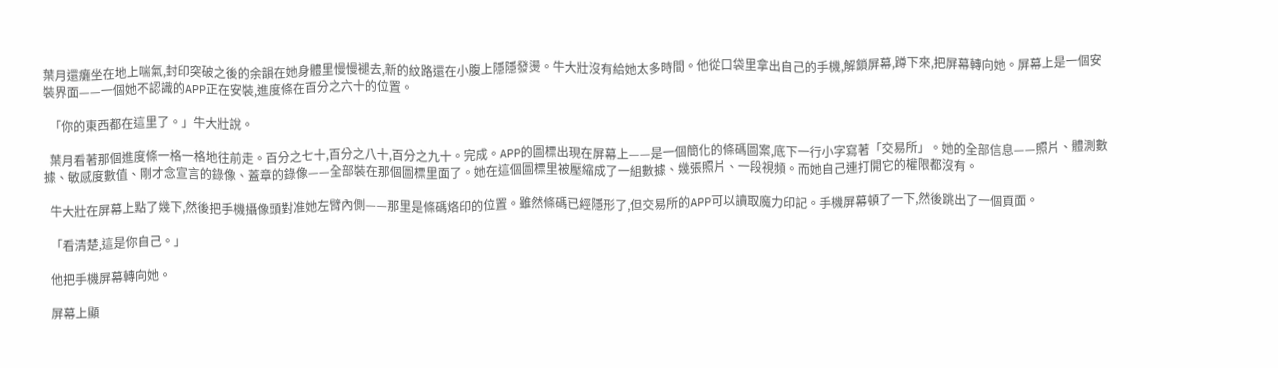葉月還癱坐在地上喘氣,封印突破之後的余韻在她身體里慢慢褪去,新的紋路還在小腹上隱隱發燙。牛大壯沒有給她太多時間。他從口袋里拿出自己的手機,解鎖屏幕,蹲下來,把屏幕轉向她。屏幕上是一個安裝界面——一個她不認識的APP正在安裝,進度條在百分之六十的位置。

  「你的東西都在這里了。」牛大壯說。

  葉月看著那個進度條一格一格地往前走。百分之七十,百分之八十,百分之九十。完成。APP的圖標出現在屏幕上——是一個簡化的條碼圖案,底下一行小字寫著「交易所」。她的全部信息——照片、體測數據、敏感度數值、剛才念宣言的錄像、蓋章的錄像——全部裝在那個圖標里面了。她在這個圖標里被壓縮成了一組數據、幾張照片、一段視頻。而她自己連打開它的權限都沒有。

  牛大壯在屏幕上點了幾下,然後把手機攝像頭對准她左臂內側——那里是條碼烙印的位置。雖然條碼已經隱形了,但交易所的APP可以讀取魔力印記。手機屏幕頓了一下,然後跳出了一個頁面。

  「看清楚,這是你自己。」

  他把手機屏幕轉向她。

  屏幕上顯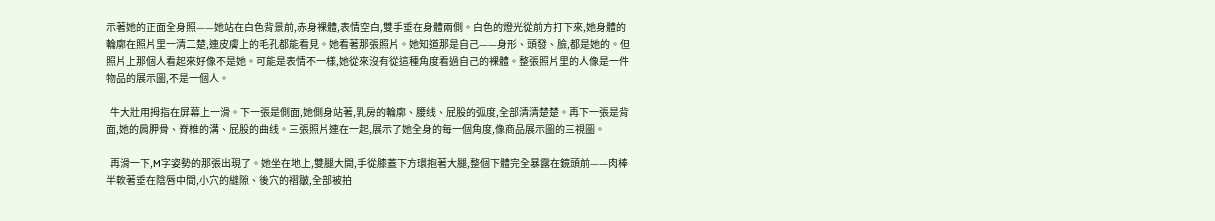示著她的正面全身照——她站在白色背景前,赤身裸體,表情空白,雙手垂在身體兩側。白色的燈光從前方打下來,她身體的輪廓在照片里一清二楚,連皮膚上的毛孔都能看見。她看著那張照片。她知道那是自己——身形、頭發、臉,都是她的。但照片上那個人看起來好像不是她。可能是表情不一樣,她從來沒有從這種角度看過自己的裸體。整張照片里的人像是一件物品的展示圖,不是一個人。

  牛大壯用拇指在屏幕上一滑。下一張是側面,她側身站著,乳房的輪廓、腰线、屁股的弧度,全部清清楚楚。再下一張是背面,她的肩胛骨、脊椎的溝、屁股的曲线。三張照片連在一起,展示了她全身的每一個角度,像商品展示圖的三視圖。

  再滑一下,M字姿勢的那張出現了。她坐在地上,雙腿大開,手從膝蓋下方環抱著大腿,整個下體完全暴露在鏡頭前——肉棒半軟著垂在陰唇中間,小穴的縫隙、後穴的褶皺,全部被拍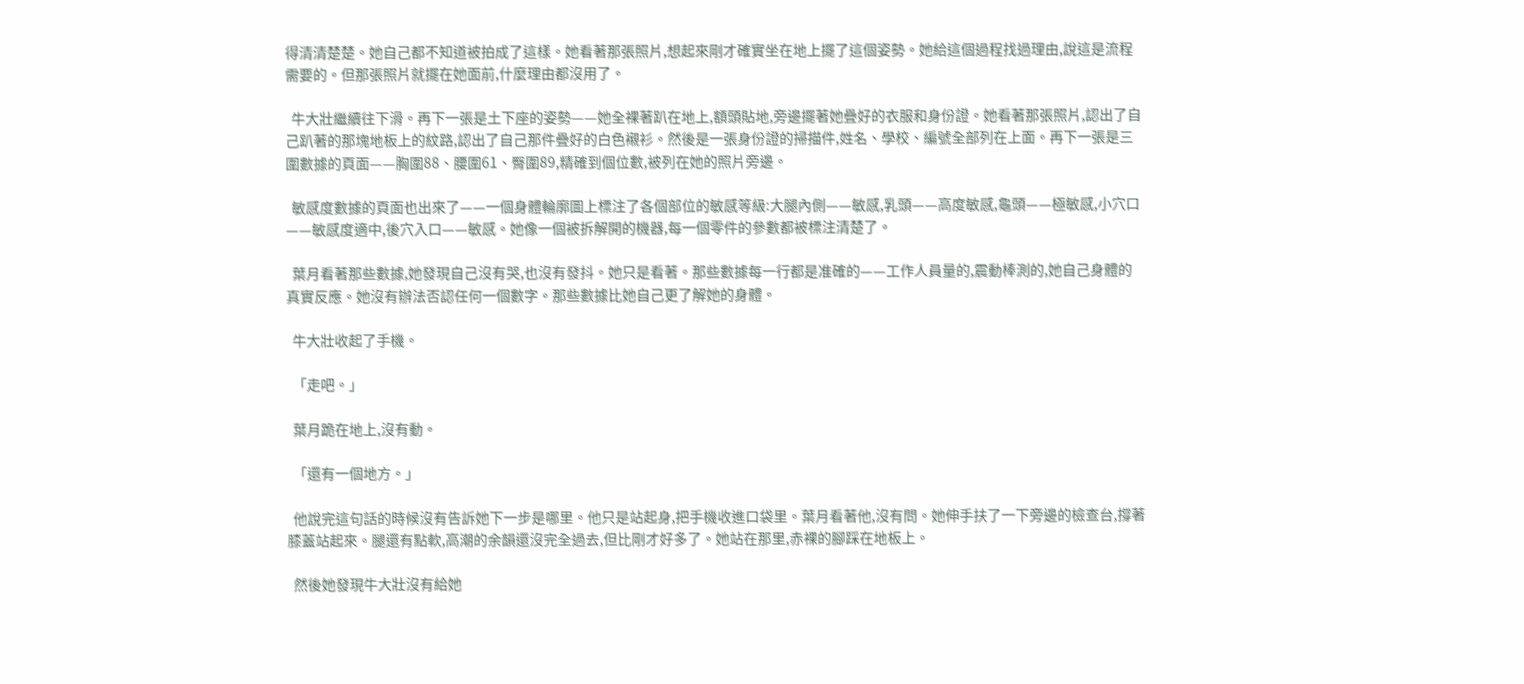得清清楚楚。她自己都不知道被拍成了這樣。她看著那張照片,想起來剛才確實坐在地上擺了這個姿勢。她給這個過程找過理由,說這是流程需要的。但那張照片就擺在她面前,什麼理由都沒用了。

  牛大壯繼續往下滑。再下一張是土下座的姿勢——她全裸著趴在地上,額頭貼地,旁邊擺著她疊好的衣服和身份證。她看著那張照片,認出了自己趴著的那塊地板上的紋路,認出了自己那件疊好的白色襯衫。然後是一張身份證的掃描件,姓名、學校、編號全部列在上面。再下一張是三圍數據的頁面——胸圍88、腰圍61、臀圍89,精確到個位數,被列在她的照片旁邊。

  敏感度數據的頁面也出來了——一個身體輪廓圖上標注了各個部位的敏感等級:大腿內側——敏感,乳頭——高度敏感,龜頭——極敏感,小穴口——敏感度適中,後穴入口——敏感。她像一個被拆解開的機器,每一個零件的參數都被標注清楚了。

  葉月看著那些數據,她發現自己沒有哭,也沒有發抖。她只是看著。那些數據每一行都是准確的——工作人員量的,震動棒測的,她自己身體的真實反應。她沒有辦法否認任何一個數字。那些數據比她自己更了解她的身體。

  牛大壯收起了手機。

  「走吧。」

  葉月跪在地上,沒有動。

  「還有一個地方。」

  他說完這句話的時候沒有告訴她下一步是哪里。他只是站起身,把手機收進口袋里。葉月看著他,沒有問。她伸手扶了一下旁邊的檢查台,撐著膝蓋站起來。腿還有點軟,高潮的余韻還沒完全過去,但比剛才好多了。她站在那里,赤裸的腳踩在地板上。

  然後她發現牛大壯沒有給她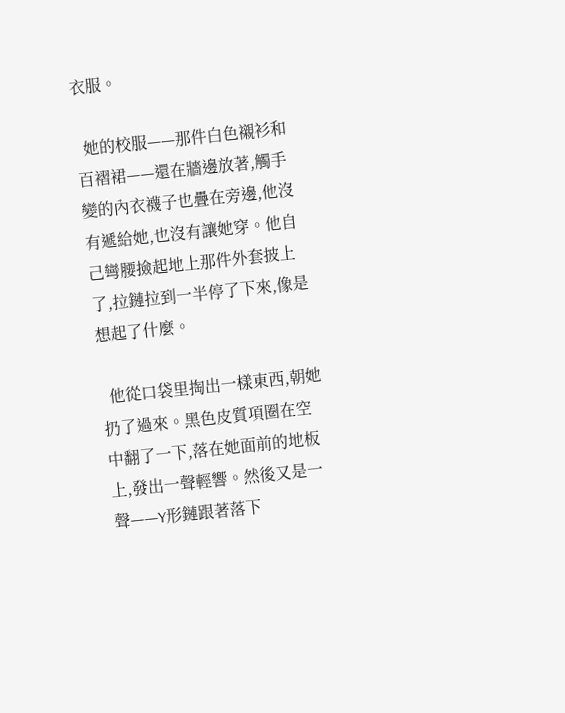衣服。

  她的校服——那件白色襯衫和百褶裙——還在牆邊放著,觸手變的內衣襪子也疊在旁邊,他沒有遞給她,也沒有讓她穿。他自己彎腰撿起地上那件外套披上了,拉鏈拉到一半停了下來,像是想起了什麼。

  他從口袋里掏出一樣東西,朝她扔了過來。黑色皮質項圈在空中翻了一下,落在她面前的地板上,發出一聲輕響。然後又是一聲——Y形鏈跟著落下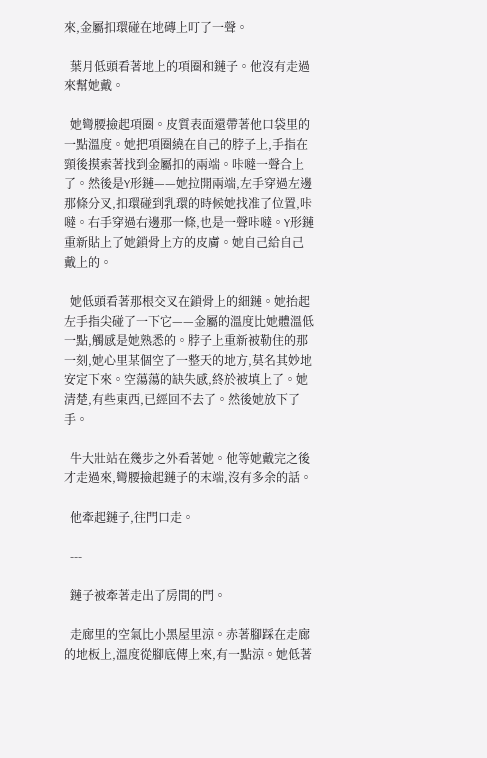來,金屬扣環碰在地磚上叮了一聲。

  葉月低頭看著地上的項圈和鏈子。他沒有走過來幫她戴。

  她彎腰撿起項圈。皮質表面還帶著他口袋里的一點溫度。她把項圈繞在自己的脖子上,手指在頸後摸索著找到金屬扣的兩端。咔噠一聲合上了。然後是Y形鏈——她拉開兩端,左手穿過左邊那條分叉,扣環碰到乳環的時候她找准了位置,咔噠。右手穿過右邊那一條,也是一聲咔噠。Y形鏈重新貼上了她鎖骨上方的皮膚。她自己給自己戴上的。

  她低頭看著那根交叉在鎖骨上的細鏈。她抬起左手指尖碰了一下它——金屬的溫度比她體溫低一點,觸感是她熟悉的。脖子上重新被勒住的那一刻,她心里某個空了一整天的地方,莫名其妙地安定下來。空蕩蕩的缺失感,終於被填上了。她清楚,有些東西,已經回不去了。然後她放下了手。

  牛大壯站在幾步之外看著她。他等她戴完之後才走過來,彎腰撿起鏈子的末端,沒有多余的話。

  他牽起鏈子,往門口走。

  ---

  鏈子被牽著走出了房間的門。

  走廊里的空氣比小黑屋里涼。赤著腳踩在走廊的地板上,溫度從腳底傳上來,有一點涼。她低著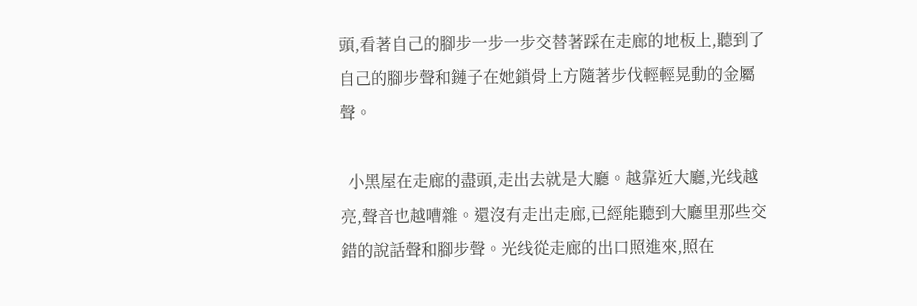頭,看著自己的腳步一步一步交替著踩在走廊的地板上,聽到了自己的腳步聲和鏈子在她鎖骨上方隨著步伐輕輕晃動的金屬聲。

  小黑屋在走廊的盡頭,走出去就是大廳。越靠近大廳,光线越亮,聲音也越嘈雜。還沒有走出走廊,已經能聽到大廳里那些交錯的說話聲和腳步聲。光线從走廊的出口照進來,照在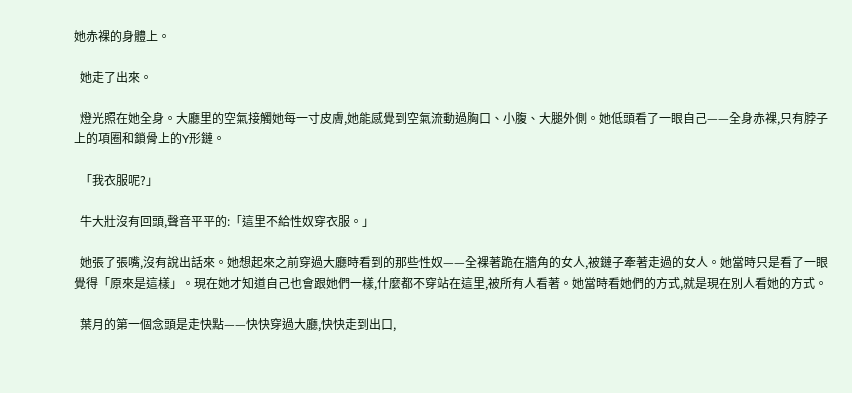她赤裸的身體上。

  她走了出來。

  燈光照在她全身。大廳里的空氣接觸她每一寸皮膚,她能感覺到空氣流動過胸口、小腹、大腿外側。她低頭看了一眼自己——全身赤裸,只有脖子上的項圈和鎖骨上的Y形鏈。

  「我衣服呢?」

  牛大壯沒有回頭,聲音平平的:「這里不給性奴穿衣服。」

  她張了張嘴,沒有說出話來。她想起來之前穿過大廳時看到的那些性奴——全裸著跪在牆角的女人,被鏈子牽著走過的女人。她當時只是看了一眼覺得「原來是這樣」。現在她才知道自己也會跟她們一樣,什麼都不穿站在這里,被所有人看著。她當時看她們的方式,就是現在別人看她的方式。

  葉月的第一個念頭是走快點——快快穿過大廳,快快走到出口,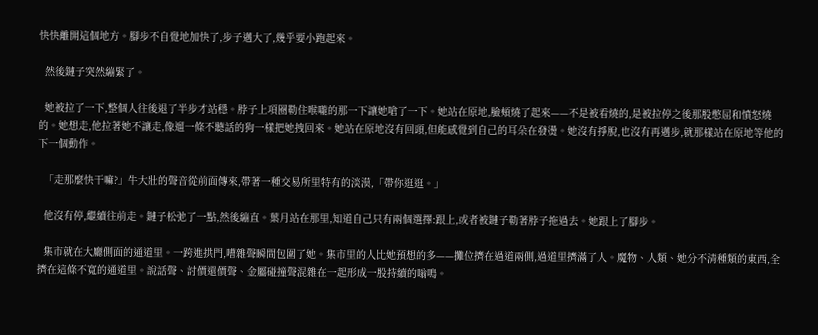快快離開這個地方。腳步不自覺地加快了,步子邁大了,幾乎要小跑起來。

  然後鏈子突然繃緊了。

  她被拉了一下,整個人往後退了半步才站穩。脖子上項圈勒住喉嚨的那一下讓她嗆了一下。她站在原地,臉頰燒了起來——不是被看燒的,是被拉停之後那股憋屈和憤怒燒的。她想走,他拉著她不讓走,像遛一條不聽話的狗一樣把她拽回來。她站在原地沒有回頭,但能感覺到自己的耳朵在發燙。她沒有掙脫,也沒有再邁步,就那樣站在原地等他的下一個動作。

  「走那麼快干嘛?」牛大壯的聲音從前面傳來,帶著一種交易所里特有的淡漠,「帶你逛逛。」

  他沒有停,繼續往前走。鏈子松弛了一點,然後繃直。葉月站在那里,知道自己只有兩個選擇:跟上,或者被鏈子勒著脖子拖過去。她跟上了腳步。

  集市就在大廳側面的通道里。一跨進拱門,嘈雜聲瞬間包圍了她。集市里的人比她預想的多——攤位擠在過道兩側,過道里擠滿了人。魔物、人類、她分不清種類的東西,全擠在這條不寬的通道里。說話聲、討價還價聲、金屬碰撞聲混雜在一起形成一股持續的嗡鳴。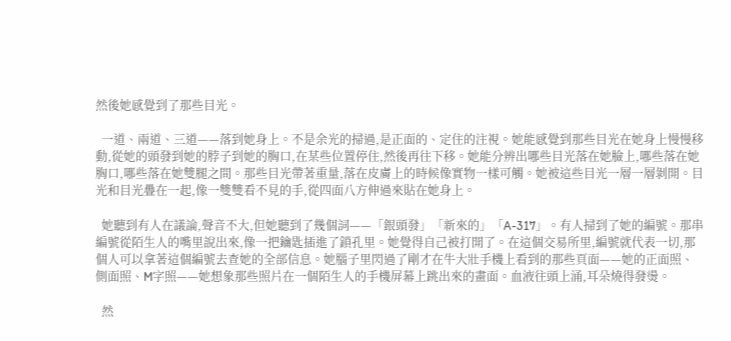然後她感覺到了那些目光。

  一道、兩道、三道——落到她身上。不是余光的掃過,是正面的、定住的注視。她能感覺到那些目光在她身上慢慢移動,從她的頭發到她的脖子到她的胸口,在某些位置停住,然後再往下移。她能分辨出哪些目光落在她臉上,哪些落在她胸口,哪些落在她雙腿之間。那些目光帶著重量,落在皮膚上的時候像實物一樣可觸。她被這些目光一層一層剝開。目光和目光疊在一起,像一雙雙看不見的手,從四面八方伸過來貼在她身上。

  她聽到有人在議論,聲音不大,但她聽到了幾個詞——「銀頭發」「新來的」「A-317」。有人掃到了她的編號。那串編號從陌生人的嘴里說出來,像一把鑰匙插進了鎖孔里。她覺得自己被打開了。在這個交易所里,編號就代表一切,那個人可以拿著這個編號去查她的全部信息。她腦子里閃過了剛才在牛大壯手機上看到的那些頁面——她的正面照、側面照、M字照——她想象那些照片在一個陌生人的手機屏幕上跳出來的畫面。血液往頭上涌,耳朵燒得發燙。

  然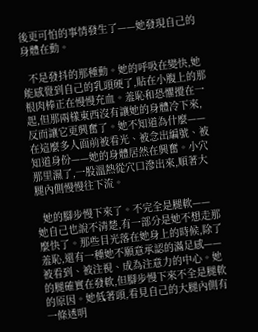後更可怕的事情發生了——她發現自己的身體在動。

  不是發抖的那種動。她的呼吸在變快,她能感覺到自己的乳頭硬了,貼在小腹上的那根肉棒正在慢慢充血。羞恥和恐懼攪在一起,但那兩樣東西沒有讓她的身體冷下來,反而讓它更興奮了。她不知道為什麼——在這麼多人面前被看光、被念出編號、被知道身份——她的身體居然在興奮。小穴那里濕了,一股溫熱從穴口滲出來,順著大腿內側慢慢往下流。

  她的腳步慢下來了。不完全是腿軟——她自己也說不清楚,有一部分是她不想走那麼快了。那些目光落在她身上的時候,除了羞恥,還有一種她不願意承認的滿足感——被看到、被注視、成為注意力的中心。她的腿確實在發軟,但腳步慢下來不全是腿軟的原因。她低著頭,看見自己的大腿內側有一條透明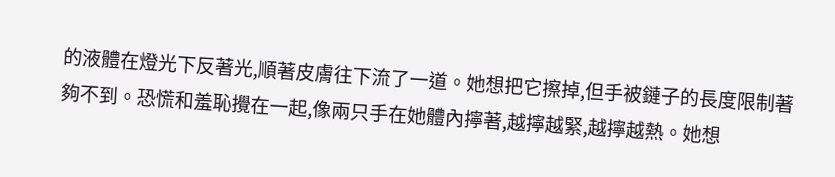的液體在燈光下反著光,順著皮膚往下流了一道。她想把它擦掉,但手被鏈子的長度限制著夠不到。恐慌和羞恥攪在一起,像兩只手在她體內擰著,越擰越緊,越擰越熱。她想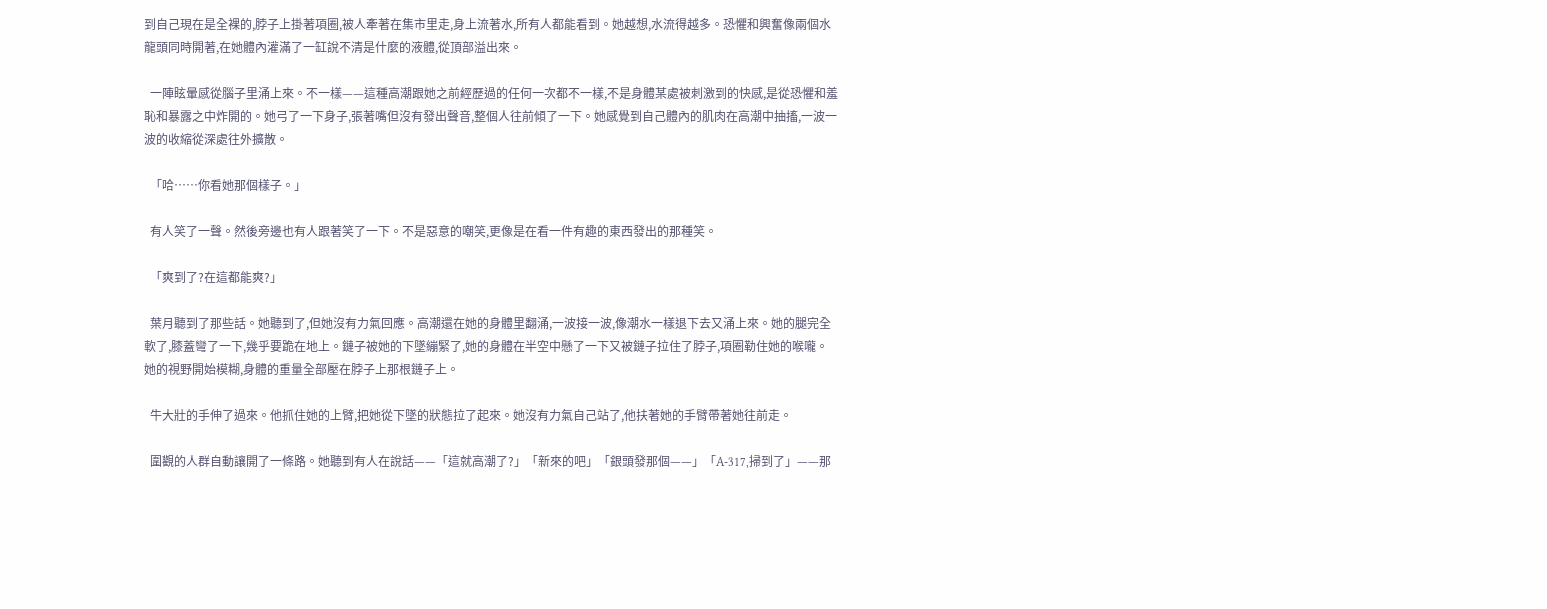到自己現在是全裸的,脖子上掛著項圈,被人牽著在集市里走,身上流著水,所有人都能看到。她越想,水流得越多。恐懼和興奮像兩個水龍頭同時開著,在她體內灌滿了一缸說不清是什麼的液體,從頂部溢出來。

  一陣眩暈感從腦子里涌上來。不一樣——這種高潮跟她之前經歷過的任何一次都不一樣,不是身體某處被刺激到的快感,是從恐懼和羞恥和暴露之中炸開的。她弓了一下身子,張著嘴但沒有發出聲音,整個人往前傾了一下。她感覺到自己體內的肌肉在高潮中抽搐,一波一波的收縮從深處往外擴散。

  「哈……你看她那個樣子。」

  有人笑了一聲。然後旁邊也有人跟著笑了一下。不是惡意的嘲笑,更像是在看一件有趣的東西發出的那種笑。

  「爽到了?在這都能爽?」

  葉月聽到了那些話。她聽到了,但她沒有力氣回應。高潮還在她的身體里翻涌,一波接一波,像潮水一樣退下去又涌上來。她的腿完全軟了,膝蓋彎了一下,幾乎要跪在地上。鏈子被她的下墜繃緊了,她的身體在半空中懸了一下又被鏈子拉住了脖子,項圈勒住她的喉嚨。她的視野開始模糊,身體的重量全部壓在脖子上那根鏈子上。

  牛大壯的手伸了過來。他抓住她的上臂,把她從下墜的狀態拉了起來。她沒有力氣自己站了,他扶著她的手臂帶著她往前走。

  圍觀的人群自動讓開了一條路。她聽到有人在說話——「這就高潮了?」「新來的吧」「銀頭發那個——」「A-317,掃到了」——那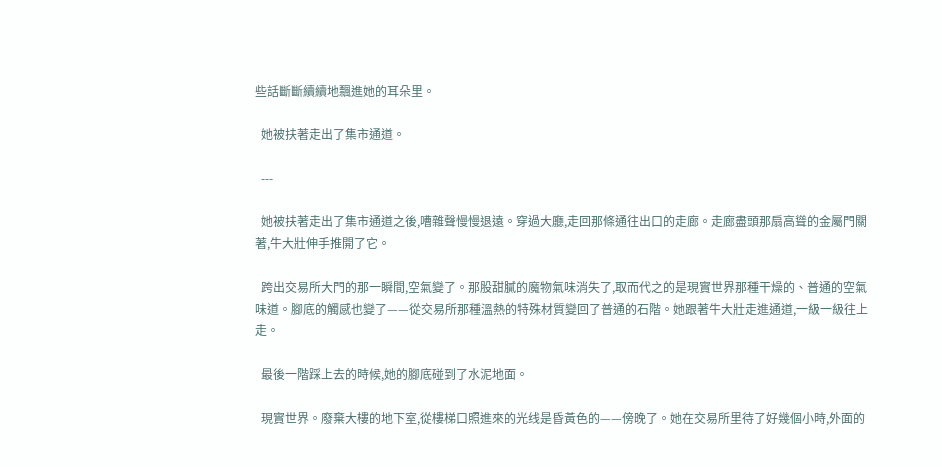些話斷斷續續地飄進她的耳朵里。

  她被扶著走出了集市通道。

  ---

  她被扶著走出了集市通道之後,嘈雜聲慢慢退遠。穿過大廳,走回那條通往出口的走廊。走廊盡頭那扇高聳的金屬門關著,牛大壯伸手推開了它。

  跨出交易所大門的那一瞬間,空氣變了。那股甜膩的魔物氣味消失了,取而代之的是現實世界那種干燥的、普通的空氣味道。腳底的觸感也變了——從交易所那種溫熱的特殊材質變回了普通的石階。她跟著牛大壯走進通道,一級一級往上走。

  最後一階踩上去的時候,她的腳底碰到了水泥地面。

  現實世界。廢棄大樓的地下室,從樓梯口照進來的光线是昏黃色的——傍晚了。她在交易所里待了好幾個小時,外面的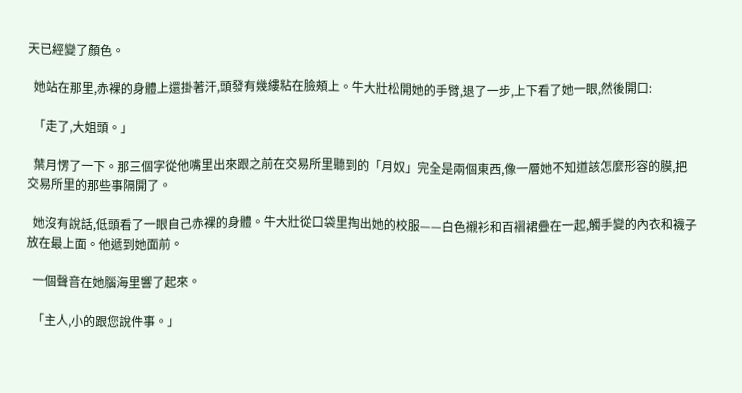天已經變了顏色。

  她站在那里,赤裸的身體上還掛著汗,頭發有幾縷粘在臉頰上。牛大壯松開她的手臂,退了一步,上下看了她一眼,然後開口:

  「走了,大姐頭。」

  葉月愣了一下。那三個字從他嘴里出來跟之前在交易所里聽到的「月奴」完全是兩個東西,像一層她不知道該怎麼形容的膜,把交易所里的那些事隔開了。

  她沒有說話,低頭看了一眼自己赤裸的身體。牛大壯從口袋里掏出她的校服——白色襯衫和百褶裙疊在一起,觸手變的內衣和襪子放在最上面。他遞到她面前。

  一個聲音在她腦海里響了起來。

  「主人,小的跟您說件事。」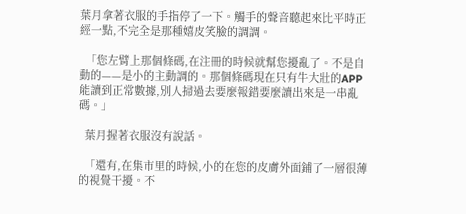葉月拿著衣服的手指停了一下。觸手的聲音聽起來比平時正經一點,不完全是那種嬉皮笑臉的調調。

  「您左臂上那個條碼,在注冊的時候就幫您擾亂了。不是自動的——是小的主動調的。那個條碼現在只有牛大壯的APP能讀到正常數據,別人掃過去要麼報錯要麼讀出來是一串亂碼。」

  葉月握著衣服沒有說話。

  「還有,在集市里的時候,小的在您的皮膚外面鋪了一層很薄的視覺干擾。不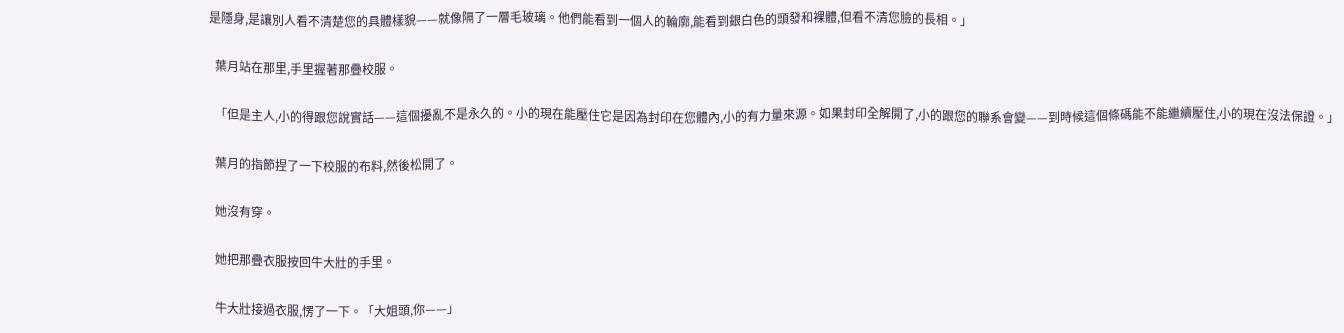是隱身,是讓別人看不清楚您的具體樣貌——就像隔了一層毛玻璃。他們能看到一個人的輪廓,能看到銀白色的頭發和裸體,但看不清您臉的長相。」

  葉月站在那里,手里握著那疊校服。

  「但是主人,小的得跟您說實話——這個擾亂不是永久的。小的現在能壓住它是因為封印在您體內,小的有力量來源。如果封印全解開了,小的跟您的聯系會變——到時候這個條碼能不能繼續壓住,小的現在沒法保證。」

  葉月的指節捏了一下校服的布料,然後松開了。

  她沒有穿。

  她把那疊衣服按回牛大壯的手里。

  牛大壯接過衣服,愣了一下。「大姐頭,你——」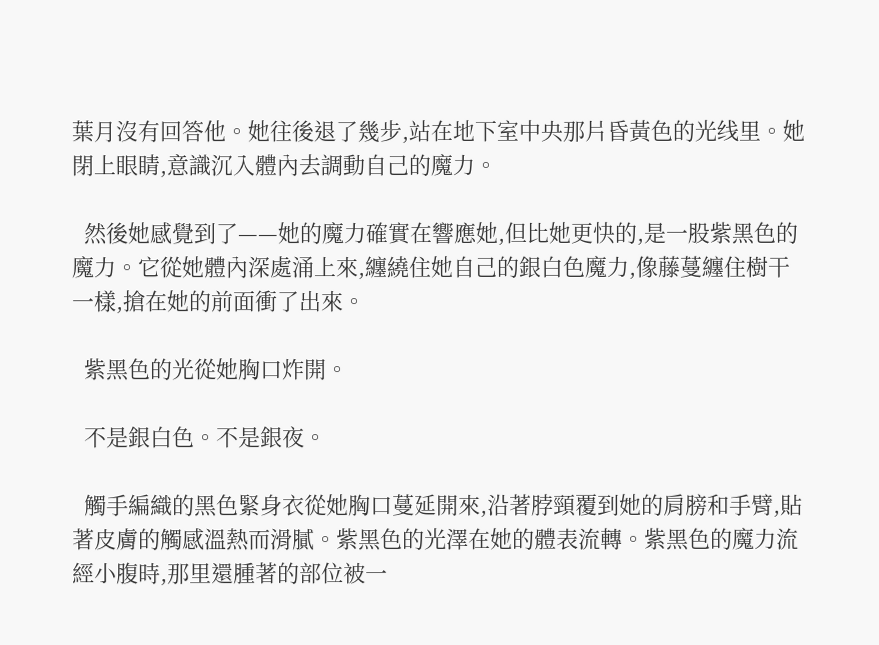葉月沒有回答他。她往後退了幾步,站在地下室中央那片昏黃色的光线里。她閉上眼睛,意識沉入體內去調動自己的魔力。

  然後她感覺到了——她的魔力確實在響應她,但比她更快的,是一股紫黑色的魔力。它從她體內深處涌上來,纏繞住她自己的銀白色魔力,像藤蔓纏住樹干一樣,搶在她的前面衝了出來。

  紫黑色的光從她胸口炸開。

  不是銀白色。不是銀夜。

  觸手編織的黑色緊身衣從她胸口蔓延開來,沿著脖頸覆到她的肩膀和手臂,貼著皮膚的觸感溫熱而滑膩。紫黑色的光澤在她的體表流轉。紫黑色的魔力流經小腹時,那里還腫著的部位被一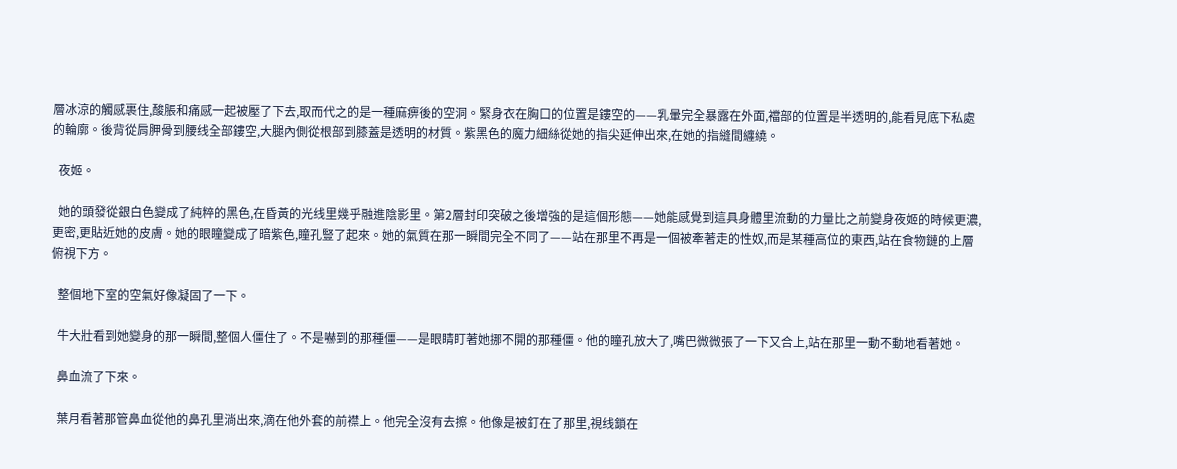層冰涼的觸感裹住,酸脹和痛感一起被壓了下去,取而代之的是一種麻痹後的空洞。緊身衣在胸口的位置是鏤空的——乳暈完全暴露在外面,襠部的位置是半透明的,能看見底下私處的輪廓。後背從肩胛骨到腰线全部鏤空,大腿內側從根部到膝蓋是透明的材質。紫黑色的魔力細絲從她的指尖延伸出來,在她的指縫間纏繞。

  夜姬。

  她的頭發從銀白色變成了純粹的黑色,在昏黃的光线里幾乎融進陰影里。第2層封印突破之後增強的是這個形態——她能感覺到這具身體里流動的力量比之前變身夜姬的時候更濃,更密,更貼近她的皮膚。她的眼瞳變成了暗紫色,瞳孔豎了起來。她的氣質在那一瞬間完全不同了——站在那里不再是一個被牽著走的性奴,而是某種高位的東西,站在食物鏈的上層俯視下方。

  整個地下室的空氣好像凝固了一下。

  牛大壯看到她變身的那一瞬間,整個人僵住了。不是嚇到的那種僵——是眼睛盯著她挪不開的那種僵。他的瞳孔放大了,嘴巴微微張了一下又合上,站在那里一動不動地看著她。

  鼻血流了下來。

  葉月看著那管鼻血從他的鼻孔里淌出來,滴在他外套的前襟上。他完全沒有去擦。他像是被釘在了那里,視线鎖在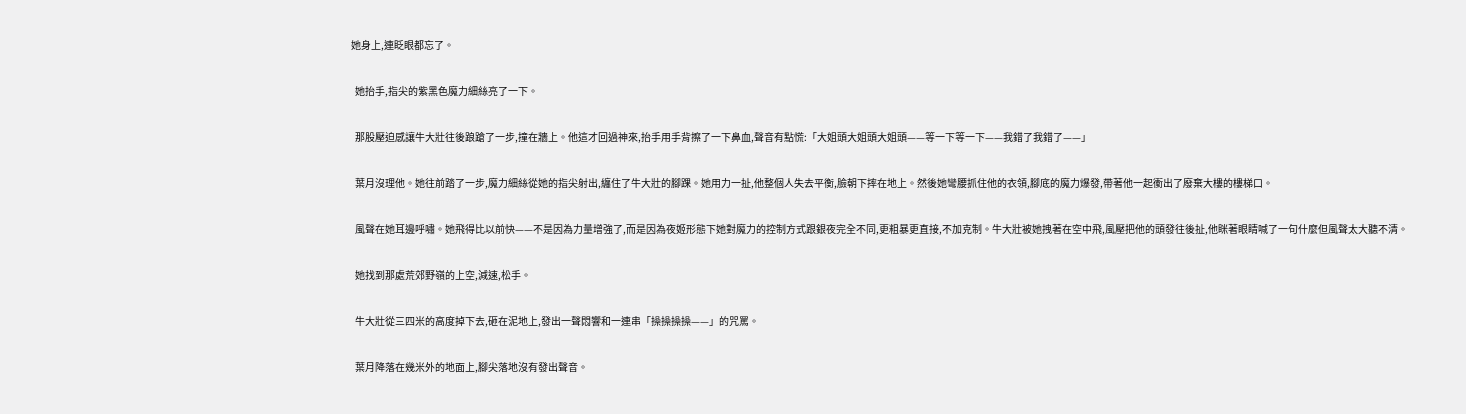她身上,連眨眼都忘了。

  她抬手,指尖的紫黑色魔力細絲亮了一下。

  那股壓迫感讓牛大壯往後踉蹌了一步,撞在牆上。他這才回過神來,抬手用手背擦了一下鼻血,聲音有點慌:「大姐頭大姐頭大姐頭——等一下等一下——我錯了我錯了——」

  葉月沒理他。她往前踏了一步,魔力細絲從她的指尖射出,纏住了牛大壯的腳踝。她用力一扯,他整個人失去平衡,臉朝下摔在地上。然後她彎腰抓住他的衣領,腳底的魔力爆發,帶著他一起衝出了廢棄大樓的樓梯口。

  風聲在她耳邊呼嘯。她飛得比以前快——不是因為力量增強了,而是因為夜姬形態下她對魔力的控制方式跟銀夜完全不同,更粗暴更直接,不加克制。牛大壯被她拽著在空中飛,風壓把他的頭發往後扯,他眯著眼睛喊了一句什麼但風聲太大聽不清。

  她找到那處荒郊野嶺的上空,減速,松手。

  牛大壯從三四米的高度掉下去,砸在泥地上,發出一聲悶響和一連串「操操操操——」的咒罵。

  葉月降落在幾米外的地面上,腳尖落地沒有發出聲音。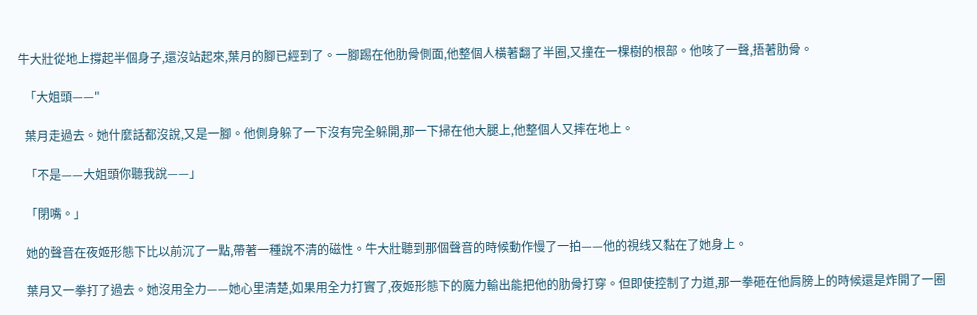牛大壯從地上撐起半個身子,還沒站起來,葉月的腳已經到了。一腳踢在他肋骨側面,他整個人橫著翻了半圈,又撞在一棵樹的根部。他咳了一聲,捂著肋骨。

  「大姐頭——"

  葉月走過去。她什麼話都沒說,又是一腳。他側身躲了一下沒有完全躲開,那一下掃在他大腿上,他整個人又摔在地上。

  「不是——大姐頭你聽我說——」

  「閉嘴。」

  她的聲音在夜姬形態下比以前沉了一點,帶著一種說不清的磁性。牛大壯聽到那個聲音的時候動作慢了一拍——他的視线又黏在了她身上。

  葉月又一拳打了過去。她沒用全力——她心里清楚,如果用全力打實了,夜姬形態下的魔力輸出能把他的肋骨打穿。但即使控制了力道,那一拳砸在他肩膀上的時候還是炸開了一圈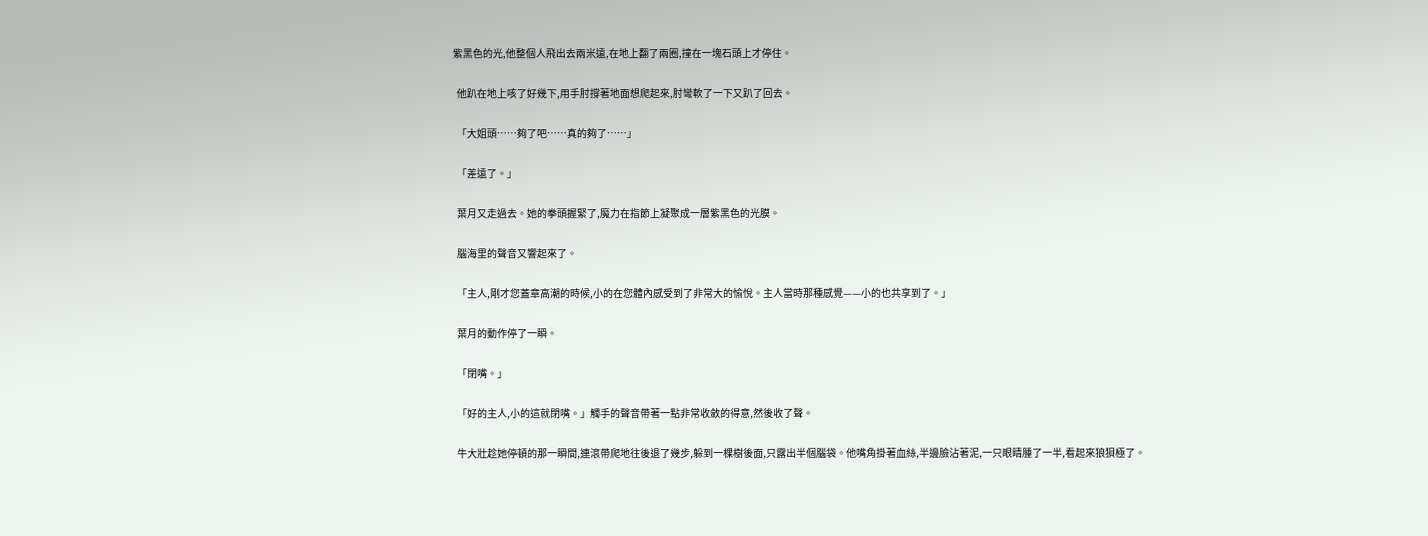紫黑色的光,他整個人飛出去兩米遠,在地上翻了兩圈,撞在一塊石頭上才停住。

  他趴在地上咳了好幾下,用手肘撐著地面想爬起來,肘彎軟了一下又趴了回去。

  「大姐頭……夠了吧……真的夠了……」

  「差遠了。」

  葉月又走過去。她的拳頭握緊了,魔力在指節上凝聚成一層紫黑色的光膜。

  腦海里的聲音又響起來了。

  「主人,剛才您蓋章高潮的時候,小的在您體內感受到了非常大的愉悅。主人當時那種感覺——小的也共享到了。」

  葉月的動作停了一瞬。

  「閉嘴。」

  「好的主人,小的這就閉嘴。」觸手的聲音帶著一點非常收斂的得意,然後收了聲。

  牛大壯趁她停頓的那一瞬間,連滾帶爬地往後退了幾步,躲到一棵樹後面,只露出半個腦袋。他嘴角掛著血絲,半邊臉沾著泥,一只眼睛腫了一半,看起來狼狽極了。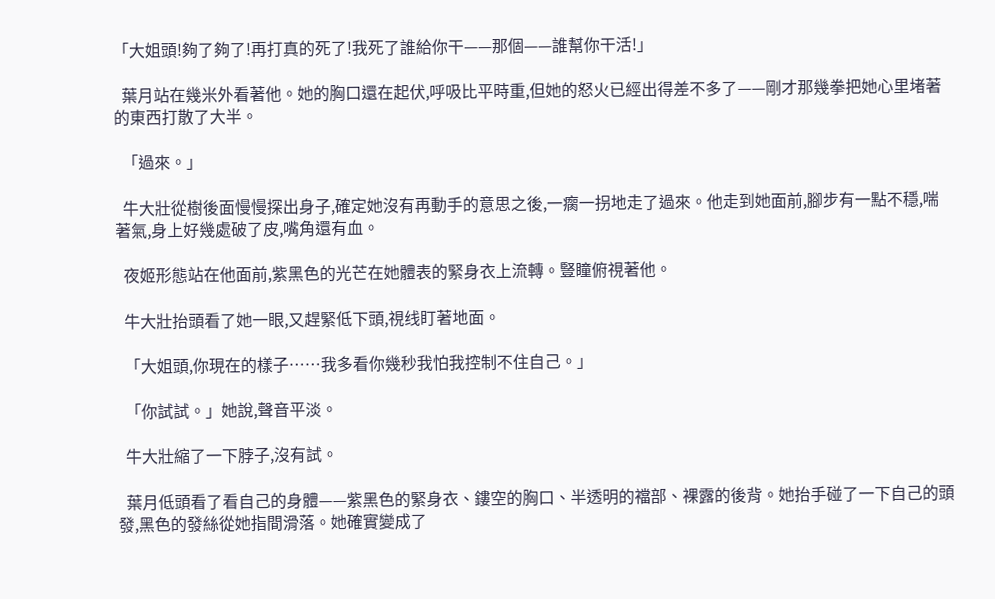「大姐頭!夠了夠了!再打真的死了!我死了誰給你干——那個——誰幫你干活!」

  葉月站在幾米外看著他。她的胸口還在起伏,呼吸比平時重,但她的怒火已經出得差不多了——剛才那幾拳把她心里堵著的東西打散了大半。

  「過來。」

  牛大壯從樹後面慢慢探出身子,確定她沒有再動手的意思之後,一瘸一拐地走了過來。他走到她面前,腳步有一點不穩,喘著氣,身上好幾處破了皮,嘴角還有血。

  夜姬形態站在他面前,紫黑色的光芒在她體表的緊身衣上流轉。豎瞳俯視著他。

  牛大壯抬頭看了她一眼,又趕緊低下頭,視线盯著地面。

  「大姐頭,你現在的樣子……我多看你幾秒我怕我控制不住自己。」

  「你試試。」她說,聲音平淡。

  牛大壯縮了一下脖子,沒有試。

  葉月低頭看了看自己的身體——紫黑色的緊身衣、鏤空的胸口、半透明的襠部、裸露的後背。她抬手碰了一下自己的頭發,黑色的發絲從她指間滑落。她確實變成了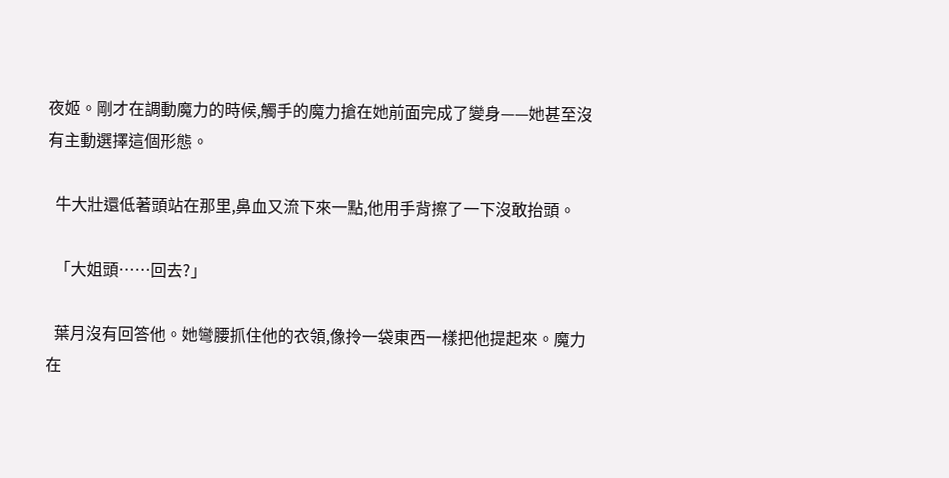夜姬。剛才在調動魔力的時候,觸手的魔力搶在她前面完成了變身——她甚至沒有主動選擇這個形態。

  牛大壯還低著頭站在那里,鼻血又流下來一點,他用手背擦了一下沒敢抬頭。

  「大姐頭……回去?」

  葉月沒有回答他。她彎腰抓住他的衣領,像拎一袋東西一樣把他提起來。魔力在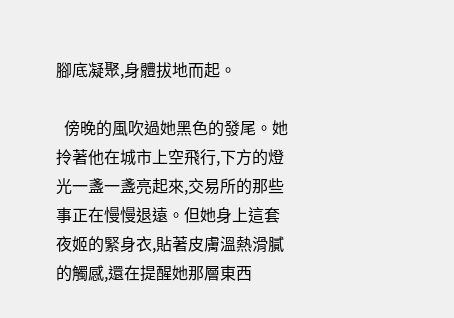腳底凝聚,身體拔地而起。

  傍晚的風吹過她黑色的發尾。她拎著他在城市上空飛行,下方的燈光一盞一盞亮起來,交易所的那些事正在慢慢退遠。但她身上這套夜姬的緊身衣,貼著皮膚溫熱滑膩的觸感,還在提醒她那層東西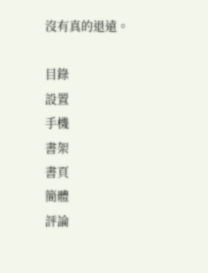沒有真的退遠。

目錄
設置
手機
書架
書頁
簡體
評論